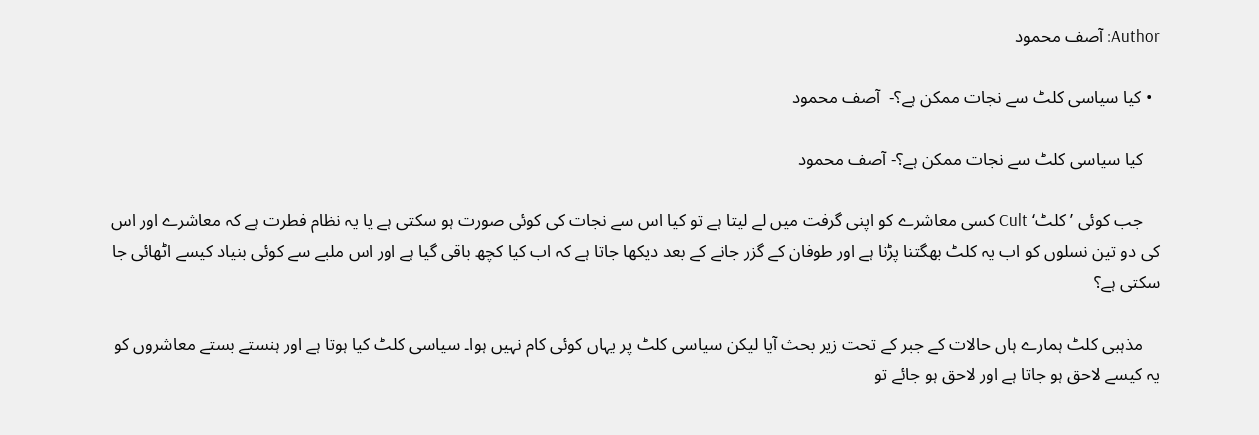Author: آصف محمود

  • کیا سیاسی کلٹ سے نجات ممکن ہے؟-  آصف محمود

    کیا سیاسی کلٹ سے نجات ممکن ہے؟- آصف محمود

    جب کوئی ’ کلٹ‘ Cult کسی معاشرے کو اپنی گرفت میں لے لیتا ہے تو کیا اس سے نجات کی کوئی صورت ہو سکتی ہے یا یہ نظام فطرت ہے کہ معاشرے اور اس کی دو تین نسلوں کو اب یہ کلٹ بھگتنا پڑنا ہے اور طوفان کے گزر جانے کے بعد دیکھا جاتا ہے کہ اب کیا کچھ باقی گیا ہے اور اس ملبے سے کوئی بنیاد کیسے اٹھائی جا سکتی ہے؟

    مذہبی کلٹ ہمارے ہاں حالات کے جبر کے تحت زیر بحث آیا لیکن سیاسی کلٹ پر یہاں کوئی کام نہیں ہوا۔ سیاسی کلٹ کیا ہوتا ہے اور ہنستے بستے معاشروں کو یہ کیسے لاحق ہو جاتا ہے اور لاحق ہو جائے تو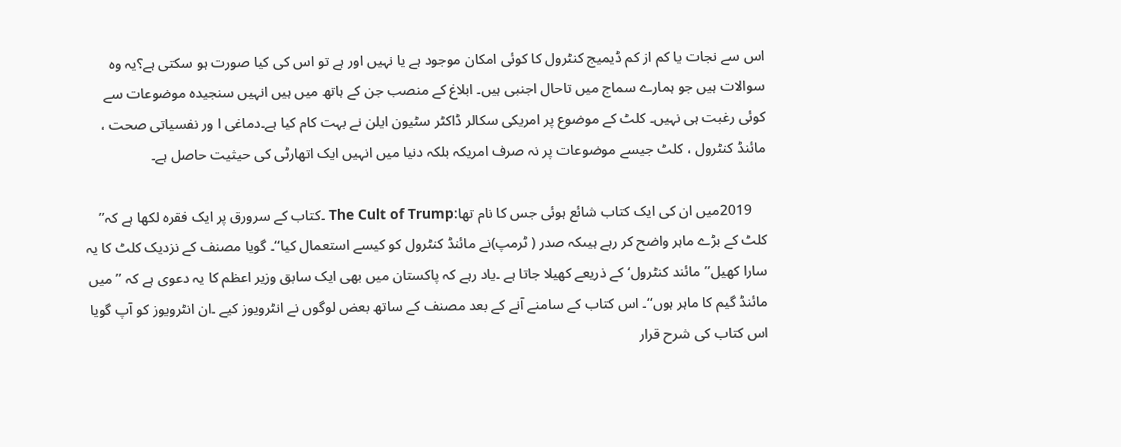اس سے نجات یا کم از کم ڈیمیج کنٹرول کا کوئی امکان موجود ہے یا نہیں اور ہے تو اس کی کیا صورت ہو سکتی ہے؟یہ وہ سوالات ہیں جو ہمارے سماج میں تاحال اجنبی ہیں۔ ابلاغ کے منصب جن کے ہاتھ میں ہیں انہیں سنجیدہ موضوعات سے کوئی رغبت ہی نہیں۔ کلٹ کے موضوع پر امریکی سکالر ڈاکٹر سٹیون ایلن نے بہت کام کیا ہے۔دماغی ا ور نفسیاتی صحت ، مائنڈ کنٹرول ، کلٹ جیسے موضوعات پر نہ صرف امریکہ بلکہ دنیا میں انہیں ایک اتھارٹی کی حیثیت حاصل ہے۔

    2019میں ان کی ایک کتاب شائع ہوئی جس کا نام تھا:The Cult of Trump ۔کتاب کے سرورق پر ایک فقرہ لکھا ہے کہ’’ کلٹ کے بڑے ماہر واضح کر رہے ہیںکہ صدر ( ٹرمپ)نے مائنڈ کنٹرول کو کیسے استعمال کیا‘‘۔ گویا مصنف کے نزدیک کلٹ کا یہ سارا کھیل’’مائند کنٹرول‘ کے ذریعے کھیلا جاتا ہے ۔یاد رہے کہ پاکستان میں بھی ایک سابق وزیر اعظم کا یہ دعوی ہے کہ ’’ میں مائنڈ گیم کا ماہر ہوں‘‘۔ اس کتاب کے سامنے آنے کے بعد مصنف کے ساتھ بعض لوگوں نے انٹرویوز کیے ۔ان انٹرویوز کو آپ گویا اس کتاب کی شرح قرار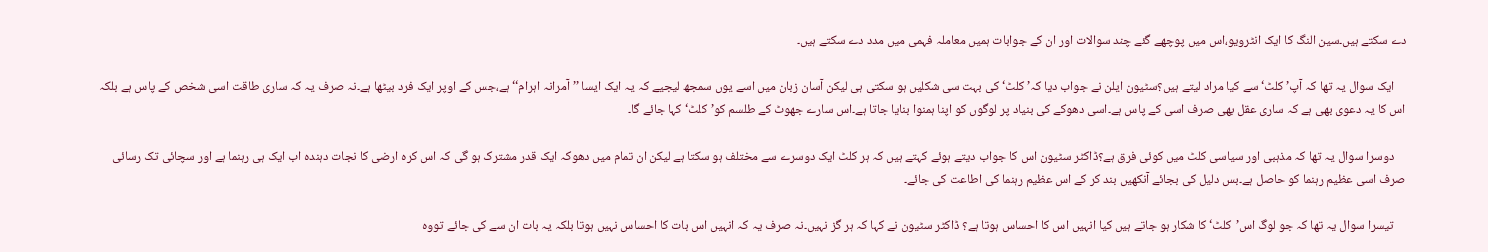دے سکتے ہیں۔سین النگ کا ایک انٹرویو،اس میں پوچھے گئے چند سوالات اور ان کے جوابات ہمیں معاملہ فہمی میں مدد دے سکتے ہیں۔

    ایک سوال یہ تھا کہ آپ’ کلٹ‘ سے کیا مراد لیتے ہیں؟سٹیون ایلن نے جواب دیا کہ’ کلٹ‘کی بہت سی شکلیں ہو سکتی ہی لیکن آسان زبان میں اسے یوں سمجھ لیجیے کہ یہ ایک ایسا ’’ آمرانہ اہرام‘‘ ہے،جس کے اوپر ایک فرد بیٹھا ہے۔نہ صرف یہ کہ ساری طاقت اسی شخص کے پاس ہے بلکہ اس کا یہ دعوی بھی ہے کہ ساری عقل بھی صرف اسی کے پاس ہے۔اسی دھوکے کی بنیاد پر لوگوں کو اپنا ہمنوا بنایا جاتا ہے۔اس سارے جھوٹ کے طلسم کو’کلٹ‘کہا جائے گا۔

    دوسرا سوال یہ تھا کہ مذہبی اور سیاسی کلٹ میں کوئی فرق ہے؟ڈاکٹر سٹیون اس کا جواب دیتے ہوئے کہتے ہیں کہ ہر کلٹ ایک دوسرے سے مختلف ہو سکتا ہے لیکن ان تمام میں دھوکہ ایک قدر مشترک ہو گی کہ اس کرہ ارضی کا نجات دہندہ اب ایک ہی رہنما ہے اور سچائی تک رسائی صرف اسی عظیم رہنما کو حاصل ہے۔بس دلیل کی بجائے آنکھیں بند کر کے اس عظیم رہنما کی اطاعت کی جائے۔

    تیسرا سوال یہ تھا کہ جو لوگ اس’کلٹ‘ کا شکار ہو جاتے ہیں کیا انہیں اس کا احساس ہوتا ہے؟ ڈاکٹر سٹیون نے کہا کہ ہر گز نہیں۔نہ صرف یہ کہ انہیں اس بات کا احساس نہیں ہوتا بلکہ یہ بات ان سے کی جائے تووہ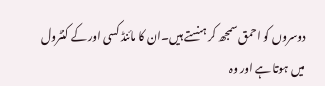دوسروں کو احمق سمجھ کر ہنستے ہیں۔ان کا مائنڈ کسی اور کے کنٹرول میں ہوتا ہے اور وہ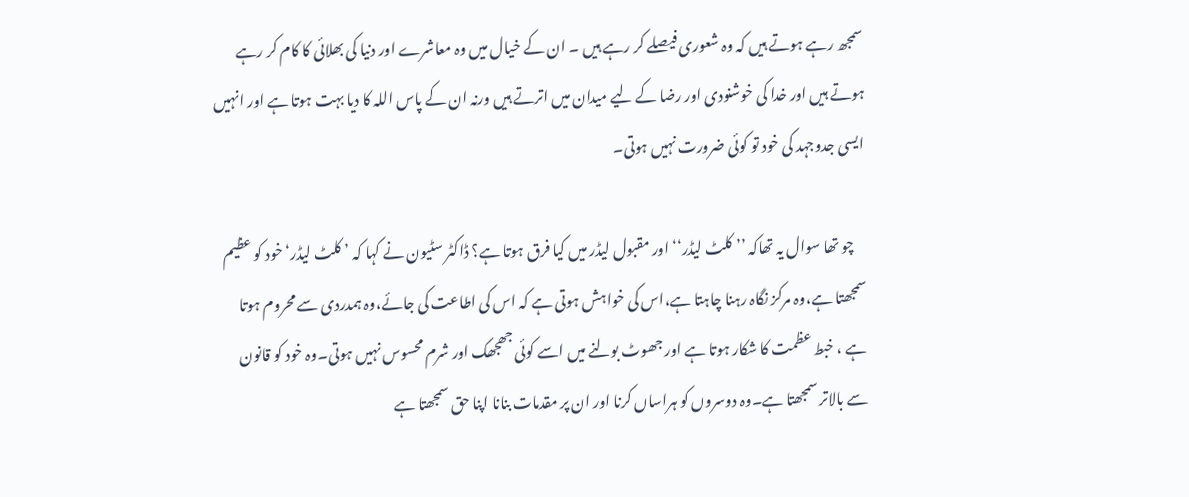سمجھ رہے ہوتے ہیں کہ وہ شعوری فیصلے کر رہے ہیں ۔ ان کے خیال میں وہ معاشرے اور دنیا کی بھلائی کا کام کر رہے ہوتے ہیں اور خدا کی خوشنودی اور رضا کے لیے میدان میں اترتے ہیں ورنہ ان کے پاس اللہ کا دیا بہت ہوتا ہے اور انہیں ایسی جدوجہد کی خود تو کوئی ضرورت نہیں ہوتی۔

    چو تھا سوال یہ تھاکہ ’’ کلٹ لیڈر‘‘ اور مقبول لیڈر میں کیا فرق ہوتا ہے؟ ڈاکٹر سٹیون نے کہا کہ ’ کلٹ لیڈر‘ خود کو عظیم سمجھتا ہے،وہ مرکز نگاہ رہنا چاہتا ہے،اس کی خواہش ہوتی ہے کہ اس کی اطاعت کی جائے،وہ ہمدردی سے محروم ہوتا ہے ، خبط عظمت کا شکار ہوتا ہے اور جھوٹ بولنے میں اسے کوئی جھجھک اور شرم محسوس نہیں ہوتی۔وہ خود کو قانون سے بالاتر سمجھتا ہے۔وہ دوسروں کو ہراساں کرنا اور ان پر مقدمات بنانا اپنا حق سمجھتا ہے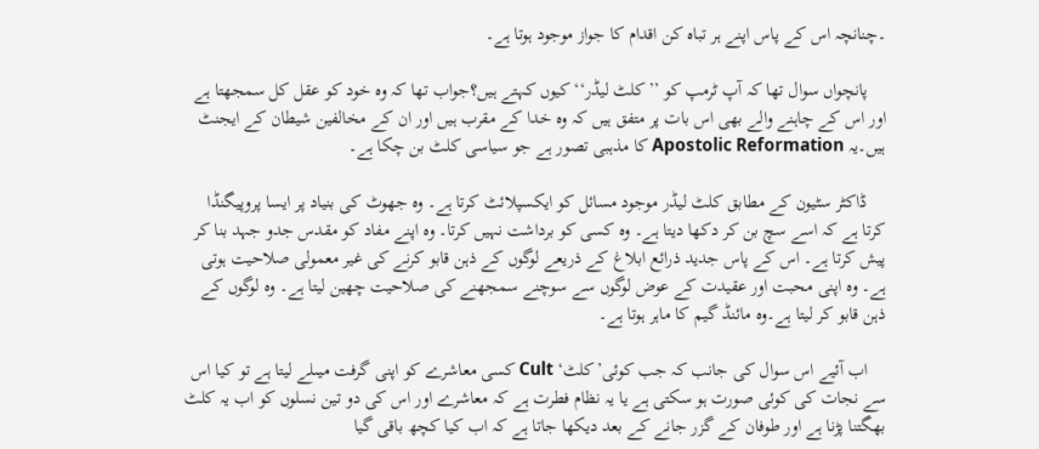۔چنانچہ اس کے پاس اپنے ہر تباہ کن اقدام کا جواز موجود ہوتا ہے۔

    پانچواں سوال تھا کہ آپ ٹرمپ کو ’’ کلٹ لیڈر‘‘ کیوں کہتے ہیں؟جواب تھا کہ وہ خود کو عقل کل سمجھتا ہے اور اس کے چاہنے والے بھی اس بات پر متفق ہیں کہ وہ خدا کے مقرب ہیں اور ان کے مخالفین شیطان کے ایجنٹ ہیں۔یہ Apostolic Reformation کا مذہبی تصور ہے جو سیاسی کلٹ بن چکا ہے۔

    ڈاکٹر سٹیون کے مطابق کلٹ لیڈر موجود مسائل کو ایکسپلائٹ کرتا ہے۔ وہ جھوٹ کی بنیاد پر ایسا پروپیگنڈا کرتا ہے کہ اسے سچ بن کر دکھا دیتا ہے۔ وہ کسی کو برداشت نہیں کرتا۔ وہ اپنے مفاد کو مقدس جدو جہد بنا کر پیش کرتا ہے۔ اس کے پاس جدید ذرائع ابلاغ کے ذریعے لوگوں کے ذہن قابو کرنے کی غیر معمولی صلاحیت ہوتی ہے۔ وہ اپنی محبت اور عقیدت کے عوض لوگوں سے سوچنے سمجھنے کی صلاحیت چھین لیتا ہے۔ وہ لوگوں کے ذہن قابو کر لیتا ہے۔وہ مائنڈ گیم کا ماہر ہوتا ہے۔

    اب آئیے اس سوال کی جانب کہ جب کوئی’کلٹ‘ Cult کسی معاشرے کو اپنی گرفت میںلے لیتا ہے تو کیا اس سے نجات کی کوئی صورت ہو سکتی ہے یا یہ نظام فطرت ہے کہ معاشرے اور اس کی دو تین نسلوں کو اب یہ کلٹ بھگتنا پڑنا ہے اور طوفان کے گزر جانے کے بعد دیکھا جاتا ہے کہ اب کیا کچھ باقی گیا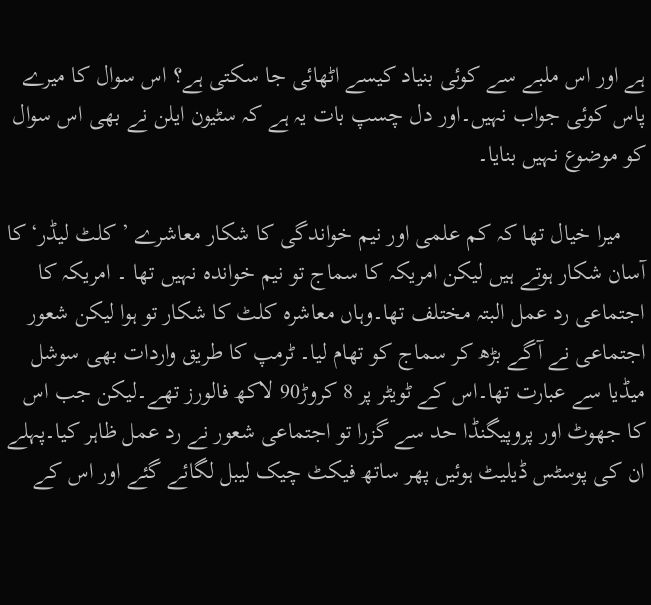ہے اور اس ملبے سے کوئی بنیاد کیسے اٹھائی جا سکتی ہے؟ اس سوال کا میرے پاس کوئی جواب نہیں۔اور دل چسپ بات یہ ہے کہ سٹیون ایلن نے بھی اس سوال کو موضوع نہیں بنایا۔

    میرا خیال تھا کہ کم علمی اور نیم خواندگی کا شکار معاشرے ’ کلٹ لیڈر‘ کا آسان شکار ہوتے ہیں لیکن امریکہ کا سماج تو نیم خواندہ نہیں تھا ۔ امریکہ کا اجتماعی رد عمل البتہ مختلف تھا۔وہاں معاشرہ کلٹ کا شکار تو ہوا لیکن شعور اجتماعی نے آگے بڑھ کر سماج کو تھام لیا۔ ٹرمپ کا طریق واردات بھی سوشل میڈیا سے عبارت تھا۔اس کے ٹویٹر پر 8 کروڑ90 لاکھ فالورز تھے۔لیکن جب اس کا جھوٹ اور پروپیگنڈا حد سے گزرا تو اجتماعی شعور نے رد عمل ظاہر کیا۔پہلے ان کی پوسٹس ڈیلیٹ ہوئیں پھر ساتھ فیکٹ چیک لیبل لگائے گئے اور اس کے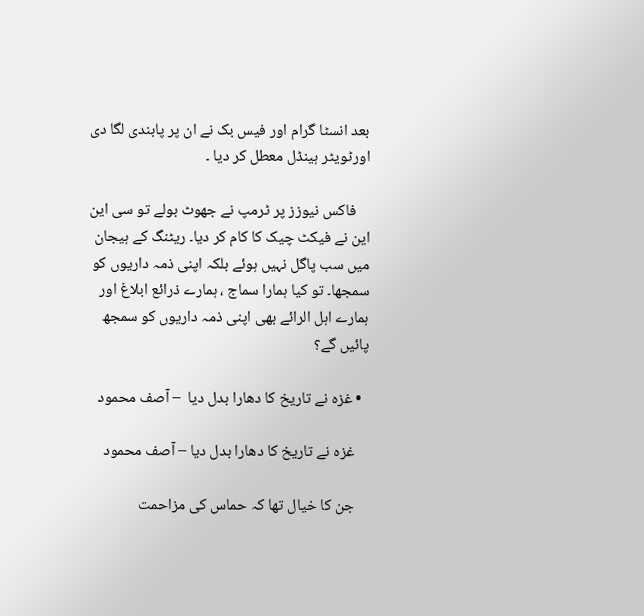بعد انسٹا گرام اور فیس بک نے ان پر پابندی لگا دی اورٹویٹر ہینڈل معطل کر دیا ۔

    فاکس نیوزز پر ٹرمپ نے جھوٹ بولے تو سی این این نے فیکٹ چیک کا کام کر دیا۔ ریٹنگ کے ہیجان میں سب پاگل نہیں ہوئے بلکہ اپنی ذمہ داریوں کو سمجھا۔ تو کیا ہمارا سماج ، ہمارے ذرائع ابلاغ اور ہمارے اہل الرائے بھی اپنی ذمہ داریوں کو سمجھ پائیں گے؟

  • غزہ نے تاریخ کا دھارا بدل دیا  – آصف محمود

    غزہ نے تاریخ کا دھارا بدل دیا – آصف محمود

    جن کا خیال تھا کہ حماس کی مزاحمت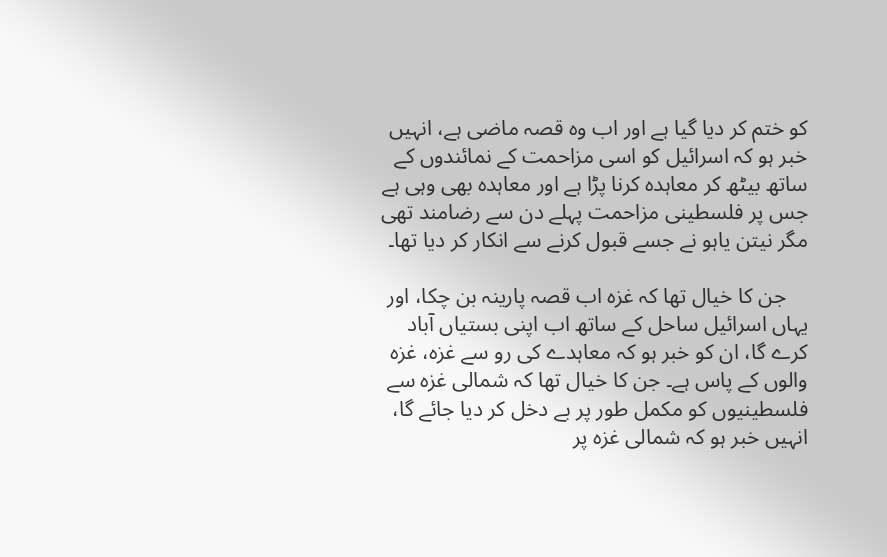کو ختم کر دیا گیا ہے اور اب وہ قصہ ماضی ہے، انہیں خبر ہو کہ اسرائیل کو اسی مزاحمت کے نمائندوں کے ساتھ بیٹھ کر معاہدہ کرنا پڑا ہے اور معاہدہ بھی وہی ہے جس پر فلسطینی مزاحمت پہلے دن سے رضامند تھی مگر نیتن یاہو نے جسے قبول کرنے سے انکار کر دیا تھا۔

    جن کا خیال تھا کہ غزہ اب قصہ پارینہ بن چکا، اور یہاں اسرائیل ساحل کے ساتھ اب اپنی بستیاں آباد کرے گا، ان کو خبر ہو کہ معاہدے کی رو سے غزہ، غزہ والوں کے پاس ہے۔ جن کا خیال تھا کہ شمالی غزہ سے فلسطینیوں کو مکمل طور پر بے دخل کر دیا جائے گا، انہیں خبر ہو کہ شمالی غزہ پر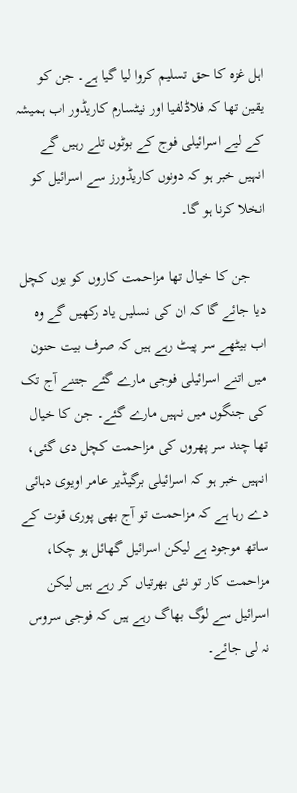اہل غزہ کا حق تسلیم کروا لیا گیا ہے۔ جن کو یقین تھا کہ فلاڈلفیا اور نیٹسارم کاریڈور اب ہمیشہ کے لیے اسرائیلی فوج کے بوٹوں تلے رہیں گے انہیں خبر ہو کہ دونوں کاریڈورز سے اسرائیل کو انخلا کرنا ہو گا۔

    جن کا خیال تھا مزاحمت کاروں کو یوں کچل دیا جائے گا کہ ان کی نسلیں یاد رکھیں گے وہ اب بیٹھے سر پیٹ رہے ہیں کہ صرف بیت حنون میں اتنے اسرائیلی فوجی مارے گئے جتنے آج تک کی جنگوں میں نہیں مارے گئے۔ جن کا خیال تھا چند سر پھروں کی مزاحمت کچل دی گئی، انہیں خبر ہو کہ اسرائیلی برگیڈیر عامر اویوی دہائی دے رہا ہے کہ مزاحمت تو آج بھی پوری قوت کے ساتھ موجود ہے لیکن اسرائیل گھائل ہو چکا، مزاحمت کار تو نئی بھرتیاں کر رہے ہیں لیکن اسرائیل سے لوگ بھاگ رہے ہیں کہ فوجی سروس نہ لی جائے۔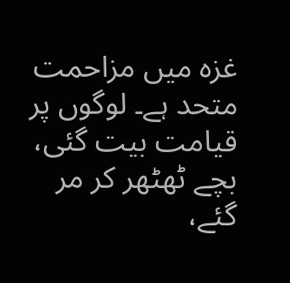غزہ میں مزاحمت متحد ہے۔ لوگوں پر قیامت بیت گئی، بچے ٹھٹھر کر مر گئے،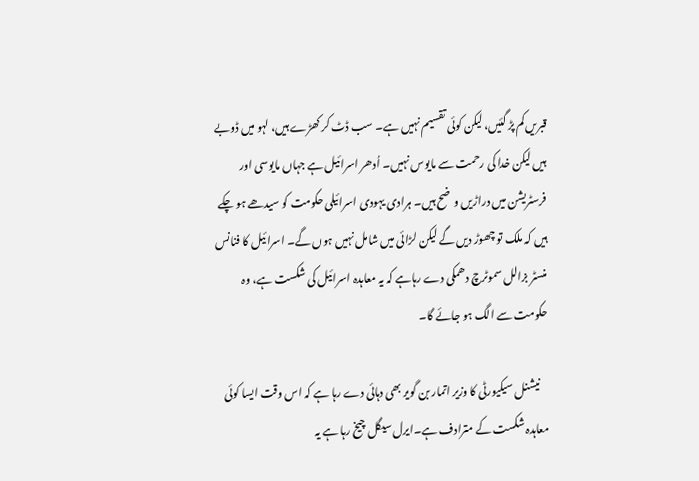قبریں کم پڑ گئیں، لیکن کوئی تقسیم نہیں ہے۔ سب ڈٹ کر کھڑے ہیں، لہو میں ڈوبے ہیں لیکن خدا کی رحمت سے مایوس نہیں۔ اُدھر اسرائیل ہے جہاں مایوسی اور فرسٹریشن میں دراڑیں وضح ہیں۔ ہرادی یہودی اسرائیلی حکومت کو سیدھے ہو چکے ہیں کہ ملک تو چھوڑ دیں گے لیکن لڑائی میں شامل نہیں ہوں گے۔ اسرائیل کا فنانس منسٹر بزالل سموٹرچ دھمکی دے رہاہے کہ یہ معاہدہ اسرائیل کی شکست ہے، وہ حکومت سے الگ ہو جائے گا۔

    نیشنل سیکیورٹی کا وزیر اتمار بن گویر بھی دہائی دے رہا ہے کہ اس وقت ایسا کوئی معاہدہ شکست کے مترادف ہے۔ایرل سیگل چیخ رہا ہے یہ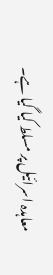معاہدہ اسرائیل پر مسلط کیا گیا ہے۔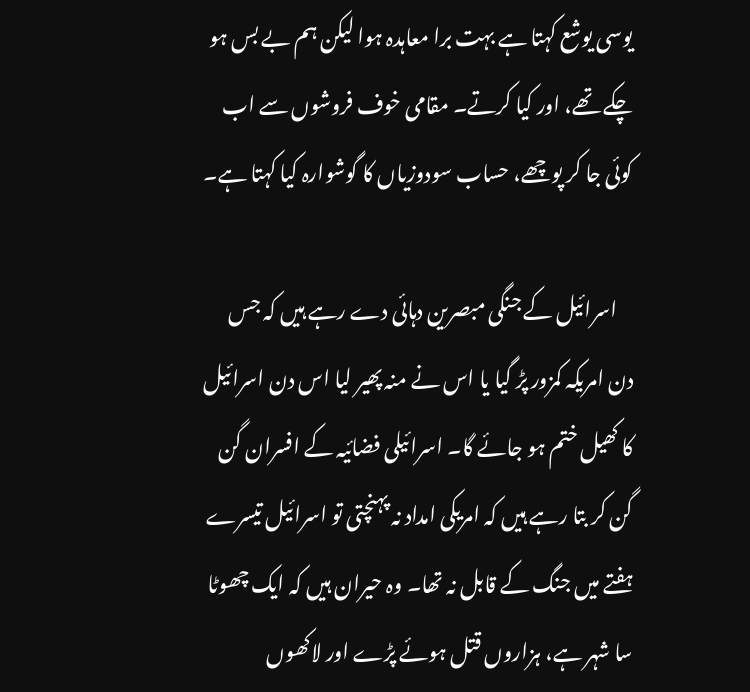یوسی یوشع کہتا ہے بہت برا معاہدہ ہوا لیکن ہم بے بس ہو چکے تھے، اور کیا کرتے۔ مقامی خوف فروشوں سے اب کوئی جا کر پوچھے، حساب سودوزیاں کا گوشوارہ کیا کہتا ہے۔

    اسرائیل کے جنگی مبصرین دہائی دے رہے ہیں کہ جس دن امریکہ کمزور پڑ گیا یا اس نے منہ پھیر لیا اس دن اسرائیل کا کھیل ختم ہو جائے گا۔ اسرائیلی فضائیہ کے افسران گن گن کر بتا رہے ہیں کہ امریکی امداد نہ پہنچتی تو اسرائیل تیسرے ہفتے میں جنگ کے قابل نہ تھا۔ وہ حیران ہیں کہ ایک چھوٹا سا شہر ہے، ہزاروں قتل ہوئے پڑے اور لاکھوں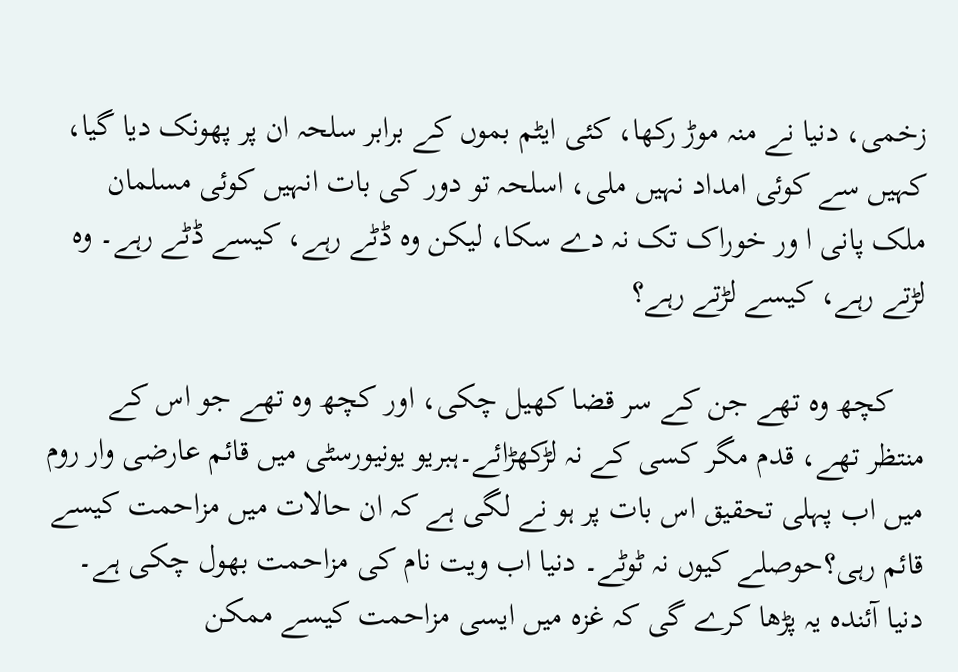زخمی، دنیا نے منہ موڑ رکھا، کئی ایٹم بموں کے برابر سلحہ ان پر پھونک دیا گیا، کہیں سے کوئی امداد نہیں ملی، اسلحہ تو دور کی بات انہیں کوئی مسلمان ملک پانی ا ور خوراک تک نہ دے سکا، لیکن وہ ڈٹے رہے، کیسے ڈٹے رہے۔ وہ لڑتے رہے، کیسے لڑتے رہے؟

    کچھ وہ تھے جن کے سر قضا کھیل چکی، اور کچھ وہ تھے جو اس کے منتظر تھے، قدم مگر کسی کے نہ لڑکھڑائے۔ہبریو یونیورسٹی میں قائم عارضی وار روم میں اب پہلی تحقیق اس بات پر ہو نے لگی ہے کہ ان حالات میں مزاحمت کیسے قائم رہی؟حوصلے کیوں نہ ٹوٹے۔ دنیا اب ویت نام کی مزاحمت بھول چکی ہے۔ دنیا آئندہ یہ پڑھا کرے گی کہ غزہ میں ایسی مزاحمت کیسے ممکن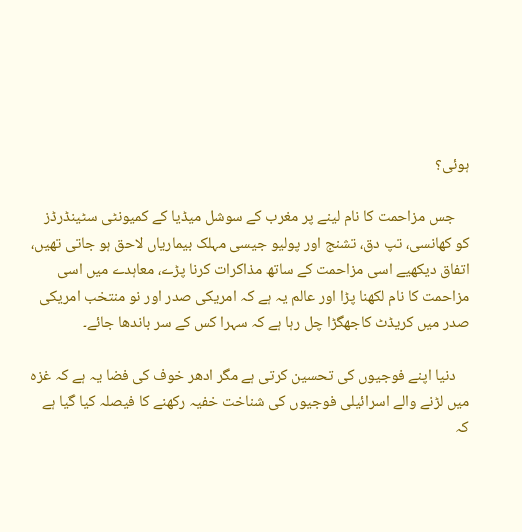ہوئی؟

    جس مزاحمت کا نام لینے پر مغرب کے سوشل میڈیا کے کمیونٹی سٹینڈرڈز کو کھانسی، تپ دق، تشنج اور پولیو جیسی مہلک بیماریاں لاحق ہو جاتی تھیں، اتفاق دیکھیے اسی مزاحمت کے ساتھ مذاکرات کرنا پڑے، معاہدے میں اسی مزاحمت کا نام لکھنا پڑا اور عالم یہ ہے کہ امریکی صدر اور نو منتخب امریکی صدر میں کریڈٹ کاجھگڑا چل رہا ہے کہ سہرا کس کے سر باندھا جائے۔

    دنیا اپنے فوجیوں کی تحسین کرتی ہے مگر ادھر خوف کی فضا یہ ہے کہ غزہ میں لڑنے والے اسرائیلی فوجیوں کی شناخت خفیہ رکھنے کا فیصلہ کیا گیا ہے کہ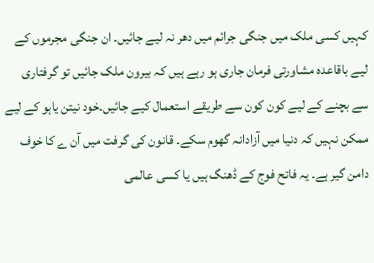کہیں کسی ملک میں جنگی جرائم میں دھر نہ لیے جائیں۔ ان جنگی مجرموں کے لیے باقاعدہ مشاورتی فرمان جاری ہو رہے ہیں کہ بیرون ملک جائیں تو گرفتاری سے بچنے کے لیے کون کون سے طریقے استعمال کیے جائیں۔خود نیتن یاہو کے لیے ممکن نہیں کہ دنیا میں آزادانہ گھوم سکے۔ قانون کی گرفت میں آن ے کا خوف دامن گیر ہے۔ یہ فاتح فوج کے ڈھنگ ہیں یا کسی عالمی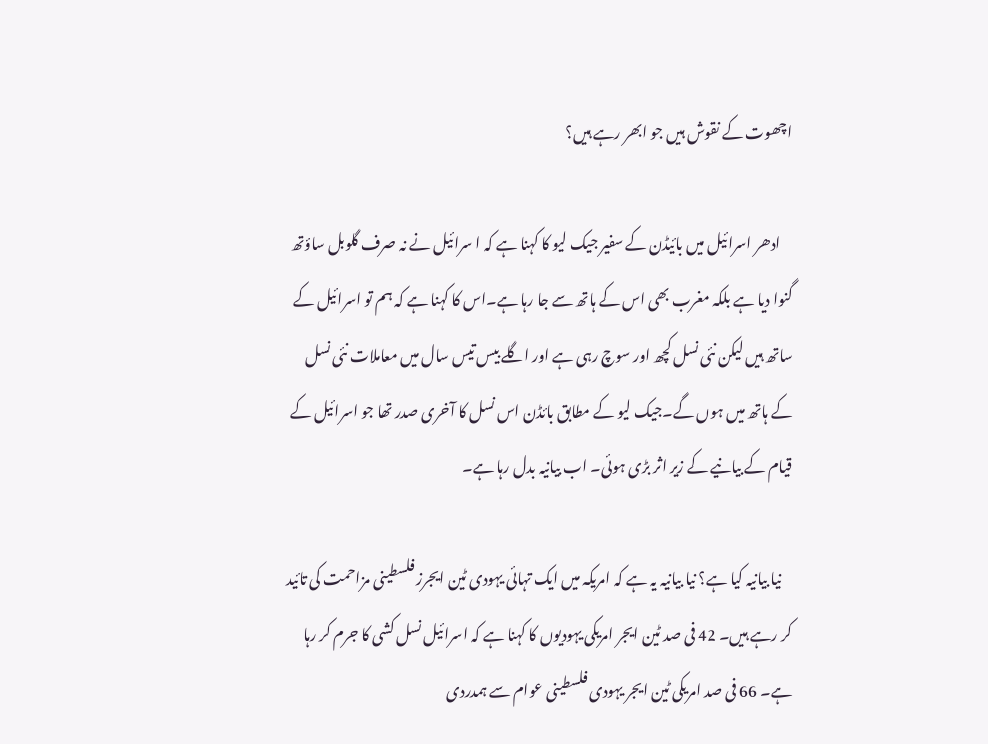اچھوت کے نقوش ہیں جو ابھر رہے ہیں؟

    ادھر اسرائیل میں بائیڈن کے سفیر جیک لیو کا کہنا ہے کہ ا سرائیل نے نہ صرف گلوبل ساؤتھ گنوا دیا ہے بلکہ مغرب بھی اس کے ہاتھ سے جا رہا ہے۔اس کا کہنا ہے کہ ہم تو اسرائیل کے ساتھ ہیں لیکن نئی نسل کچھ اور سوچ رہی ہے اور اگلے بیس تیس سال میں معاملات نئی نسل کے ہاتھ میں ہوں گے۔جیک لیو کے مطابق بائڈن اس نسل کا آخری صدر تھا جو اسرائیل کے قیام کے بیانیے کے زیر اثر بڑی ہوئی۔ اب بیانیہ بدل رہا ہے۔

    نیا بیانیہ کیا ہے؟ نیا بیانیہ یہ ہے کہ امریکہ میں ایک تہائی یہودی ٹین ایجرز فلسطینی مزاحمت کی تائید کر رہے ہیں۔ 42 فی صد ٹین ایجر امریکی یہودیوں کا کہنا ہے کہ اسرائیل نسل کشی کا جرم کر رہا ہے۔ 66 فی صد امریکی ٹین ایجر یہودی فلسطینی عوام سے ہمدردی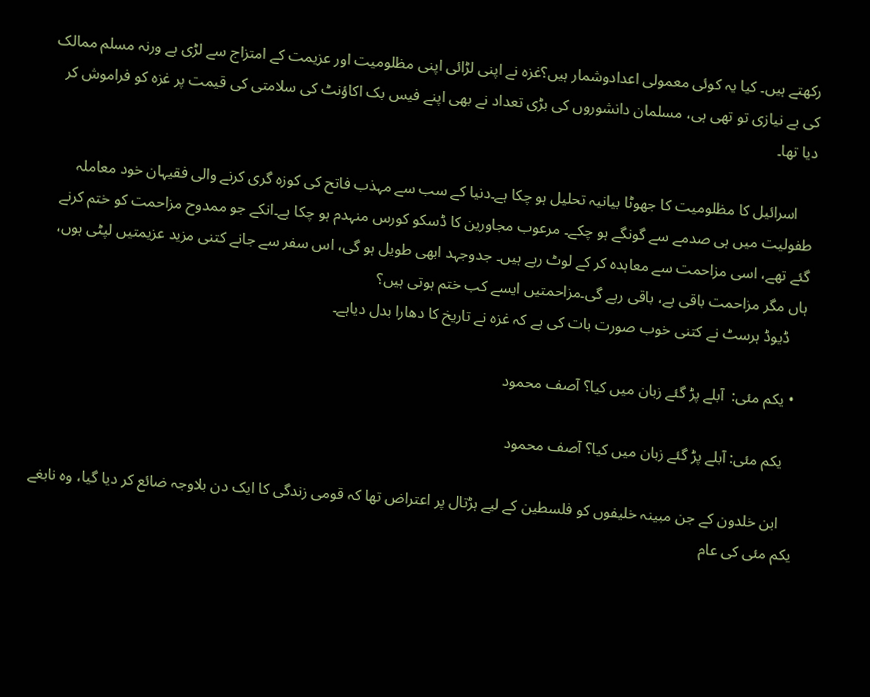رکھتے ہیں۔ کیا یہ کوئی معمولی اعدادوشمار ہیں؟غزہ نے اپنی لڑائی اپنی مظلومیت اور عزیمت کے امتزاج سے لڑی ہے ورنہ مسلم ممالک کی بے نیازی تو تھی ہی، مسلمان دانشوروں کی بڑی تعداد نے بھی اپنے فیس بک اکاؤنٹ کی سلامتی کی قیمت پر غزہ کو فراموش کر دیا تھا۔

    اسرائیل کا مظلومیت کا جھوٹا بیانیہ تحلیل ہو چکا ہے۔دنیا کے سب سے مہذب فاتح کی کوزہ گری کرنے والی فقیہان خود معاملہ طفولیت میں ہی صدمے سے گونگے ہو چکے۔ مرعوب مجاورین کا ڈسکو کورس منہدم ہو چکا ہے۔انکے جو ممدوح مزاحمت کو ختم کرنے گئے تھے، اسی مزاحمت سے معاہدہ کر کے لوٹ رہے ہیں۔ جدوجہد ابھی طویل ہو گی، اس سفر سے جانے کتنی مزید عزیمتیں لپٹی ہوں، ہاں مگر مزاحمت باقی ہے، باقی رہے گی۔مزاحمتیں ایسے کب ختم ہوتی ہیں؟
    ڈیوڈ ہرسٹ نے کتنی خوب صورت بات کی ہے کہ غزہ نے تاریخ کا دھارا بدل دیاہے۔

  • یکم مئی:  آبلے پڑ گئے زبان میں کیا؟ آصف محمود

    یکم مئی: آبلے پڑ گئے زبان میں کیا؟ آصف محمود

    ابن خلدون کے جن مبینہ خلیفوں کو فلسطین کے لیے ہڑتال پر اعتراض تھا کہ قومی زندگی کا ایک دن بلاوجہ ضائع کر دیا گیا، وہ نابغے یکم مئی کی عام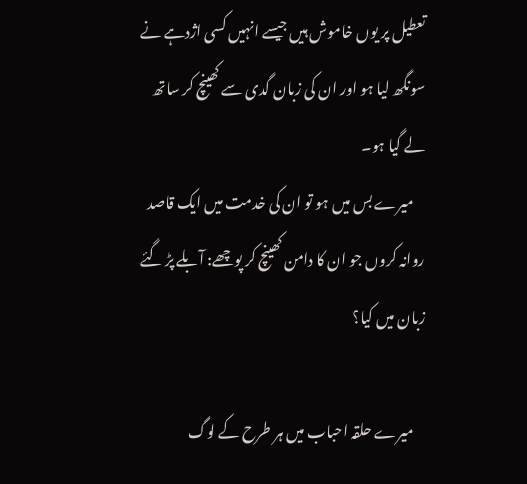تعطیل پر یوں خاموش ہیں جیسے انہیں کسی اژدہے نے سونگھ لیا ہو اور ان کی زبان گدی سے کھینچ کر ساتھ لے گیا ہو۔
    میرے بس میں ہو تو ان کی خدمت میں ایک قاصد روانہ کروں جو ان کا دامن کھینچ کر پوچھے: آبلے پڑ گئے زبان میں کیا؟

    میرے حلقہ احباب میں ہر طرح کے لوگ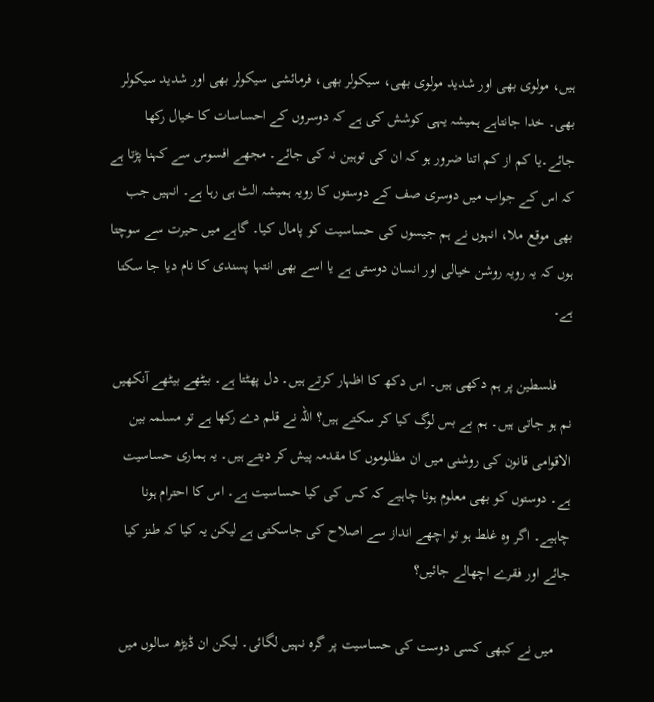ہیں، مولوی بھی اور شدید مولوی بھی، سیکولر بھی، فرمائشی سیکولر بھی اور شدید سیکولر بھی۔ خدا جانتاہے ہمیشہ یہی کوشش کی ہے کہ دوسروں کے احساسات کا خیال رکھا جائے۔یا کم از کم اتنا ضرور ہو کہ ان کی توہین نہ کی جائے۔ مجھے افسوس سے کہنا پڑتا ہے کہ اس کے جواب میں دوسری صف کے دوستوں کا رویہ ہمیشہ الٹ ہی رہا ہے۔ انہیں جب بھی موقع ملا، انہوں نے ہم جیسوں کی حساسیت کو پامال کیا۔ گاہے میں حیرت سے سوچتا ہوں کہ یہ رویہ روشن خیالی اور انسان دوستی ہے یا اسے بھی انتہا پسندی کا نام دیا جا سکتا ہے۔

    فلسطین پر ہم دکھی ہیں۔ اس دکھ کا اظہار کرتے ہیں۔ دل پھٹتا ہے۔ بیٹھے بیٹھے آنکھیں نم ہو جاتی ہیں۔ ہم بے بس لوگ کیا کر سکتے ہیں؟ اللہ نے قلم دے رکھا ہے تو مسلمہ بین الاقوامی قانون کی روشنی میں ان مظلوموں کا مقدمہ پیش کر دیتے ہیں۔ یہ ہماری حساسیت ہے۔ دوستوں کو بھی معلوم ہونا چاہیے کہ کس کی کیا حساسیت ہے۔ اس کا احترام ہونا چاہیے۔ اگر وہ غلط ہو تو اچھے انداز سے اصلاح کی جاسکتی ہے لیکن یہ کیا کہ طنز کیا جائے اور فقرے اچھالے جائیں؟

    میں نے کبھی کسی دوست کی حساسیت پر گرہ نہیں لگائی۔ لیکن ان ڈیڑھ سالوں میں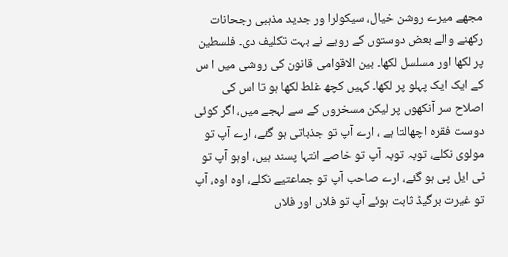مجھے میرے روشن خیال، سیکولرا ور جدید مذہبی رجحانات رکھنے والے بعض دوستوں کے رویے نے بہت تکلیف دی۔ فلسطین پر لکھا اور مسلسل لکھا۔ بین الاقوامی قانون کی روشی میں ا س کے ایک ایک پہلو پر لکھا۔ کہیں کچھ غلط لکھا ہو تا اس کی اصلاح سر آنکھوں پر لیکن مسخروں کے سے لہجے میں، اگر کوئی دوست فقرہ اچھالتا ہے ، ارے آپ تو جذباتی ہو گئے، ارے آپ تو مولوی نکلے، توبہ توبہ آپ تو خاصے انتہا پسند ہیں، اوہو آپ تو ٹی ایل پی ہو گئے، ارے صاحب آپ تو جماعتیے نکلے، اوہ اوہ، آپ تو غیرت برگیڈ ثابت ہوئے آپ تو فلاں اور فلاں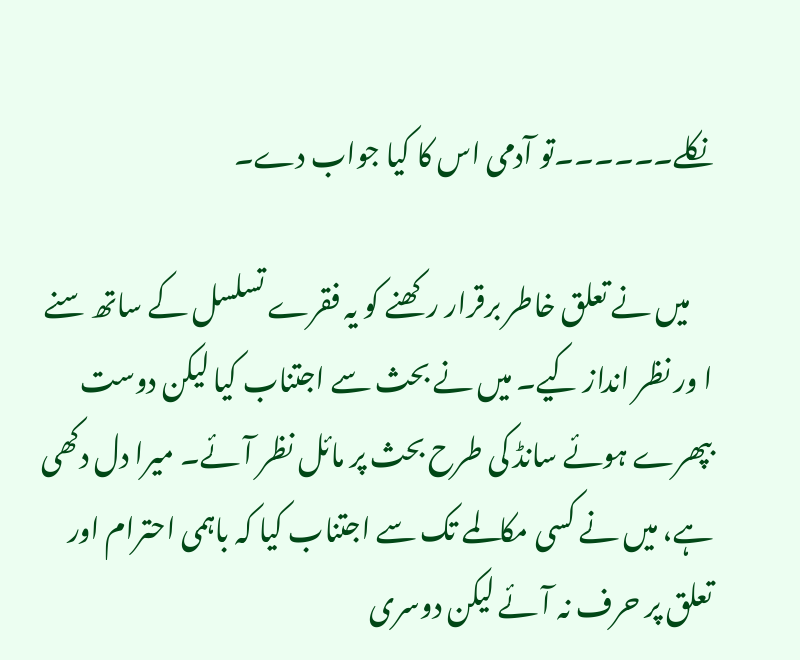نکلے۔۔۔۔۔۔تو آدمی اس کا کیا جواب دے۔

    میں نے تعلق خاطر برقرار رکھنے کو یہ فقرے تسلسل کے ساتھ سنے ا ور نظر انداز کیے۔ میں نے بحث سے اجتناب کیا لیکن دوست بپھرے ہوئے سانڈ کی طرح بحث پر مائل نظر آئے۔ میرا دل دکھی ہے، میں نے کسی مکالمے تک سے اجتناب کیا کہ باہمی احترام اور تعلق پر حرف نہ آئے لیکن دوسری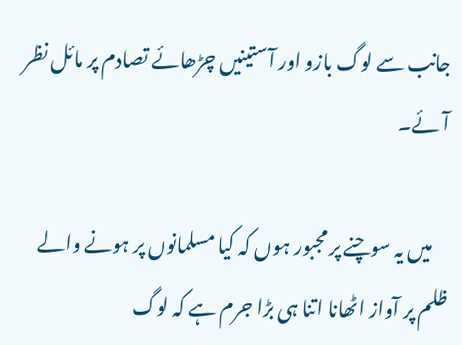جانب سے لوگ بازو اور آستینیں چڑھائے تصادم پر مائل نظر آئے۔

    میں یہ سوچنے پر مجبور ہوں کہ کیا مسلمانوں پر ہونے والے ظلم پر آواز اٹھانا اتنا ہی بڑا جرم ہے کہ لوگ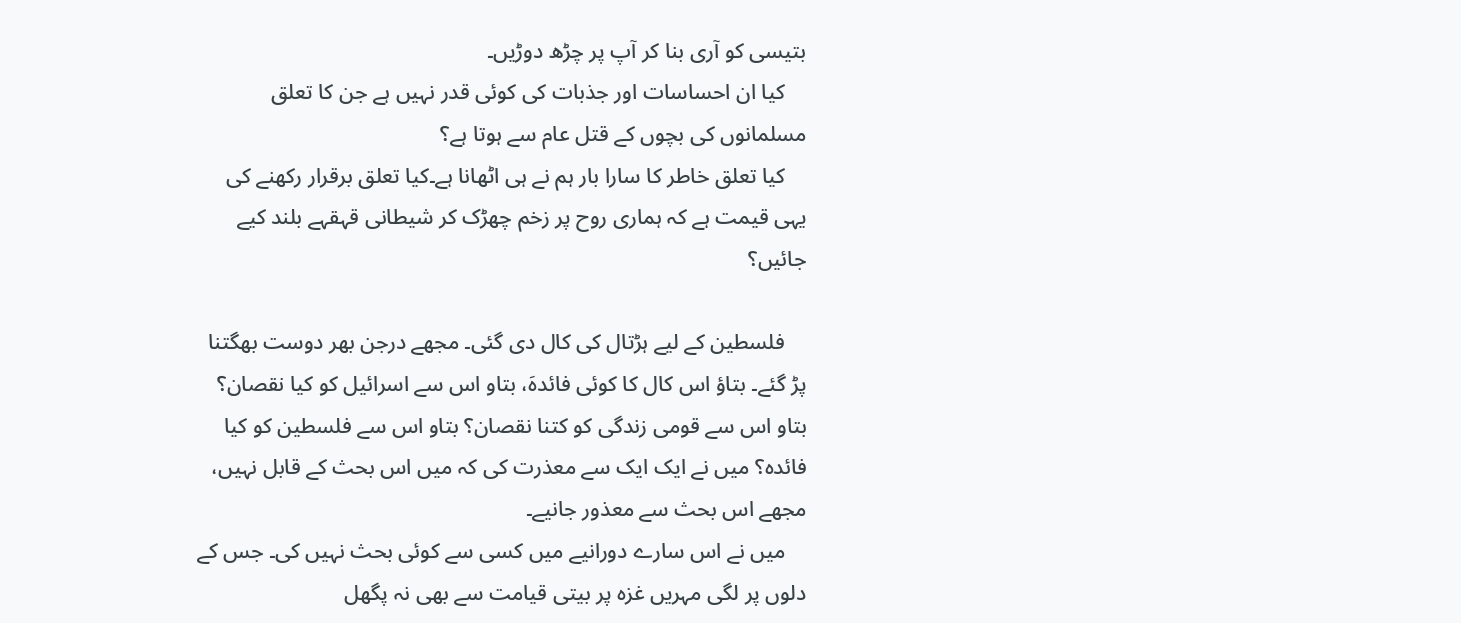بتیسی کو آری بنا کر آپ پر چڑھ دوڑیں۔
    کیا ان احساسات اور جذبات کی کوئی قدر نہیں ہے جن کا تعلق مسلمانوں کی بچوں کے قتل عام سے ہوتا ہے؟
    کیا تعلق خاطر کا سارا بار ہم نے ہی اٹھانا ہے۔کیا تعلق برقرار رکھنے کی یہی قیمت ہے کہ ہماری روح پر زخم چھڑک کر شیطانی قہقہے بلند کیے جائیں؟

    فلسطین کے لیے ہڑتال کی کال دی گئی۔ مجھے درجن بھر دوست بھگتنا پڑ گئے۔ بتاؤ اس کال کا کوئی فائدہَ، بتاو اس سے اسرائیل کو کیا نقصان؟َ بتاو اس سے قومی زندگی کو کتنا نقصان؟ بتاو اس سے فلسطین کو کیا فائدہ؟ میں نے ایک ایک سے معذرت کی کہ میں اس بحث کے قابل نہیں، مجھے اس بحث سے معذور جانیے۔
    میں نے اس سارے دورانیے میں کسی سے کوئی بحث نہیں کی۔ جس کے دلوں پر لگی مہریں غزہ پر بیتی قیامت سے بھی نہ پگھل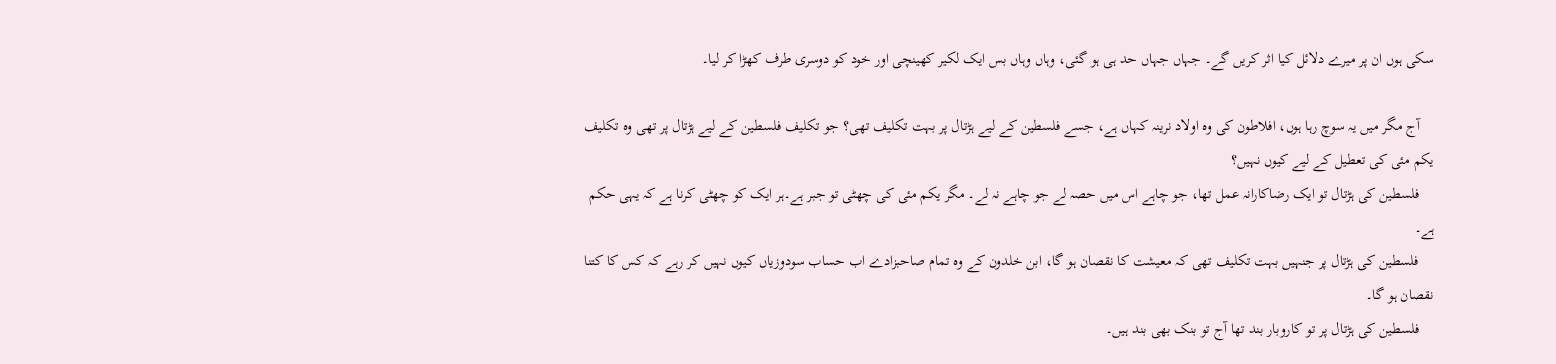سکی ہوں ان پر میرے دلائل کیا اثر کریں گے۔ جہاں جہاں حد ہی ہو گئی، وہاں وہاں بس ایک لکیر کھینچی اور خود کو دوسری طرف کھڑا کر لیا۔

    آج مگر میں یہ سوچ رہا ہوں، افلاطون کی وہ اولاد نرینہ کہاں ہے، جسے فلسطین کے لیے ہڑتال پر بہت تکلیف تھی؟ جو تکلیف فلسطین کے لیے ہڑتال پر تھی وہ تکلیف یکم مئی کی تعطیل کے لیے کیوں نہیں؟
    فلسطین کی ہڑتال تو ایک رضاکارانہ عمل تھا، جو چاہے اس میں حصہ لے جو چاہے نہ لے۔ مگر یکم مئی کی چھٹی تو جبر ہے۔ہر ایک کو چھٹی کرنا ہے کہ یہی حکم ہے۔
    فلسطین کی ہڑتال پر جنہیں بہت تکلیف تھی کہ معیشت کا نقصان ہو گا، ابن خلدون کے وہ تمام صاحبزادے اب حساب سودوزیاں کیوں نہیں کر رہے کہ کس کا کتنا نقصان ہو گا۔
    فلسطین کی ہڑتال پر تو کاروبار بند تھا آج تو بنک بھی بند ہیں۔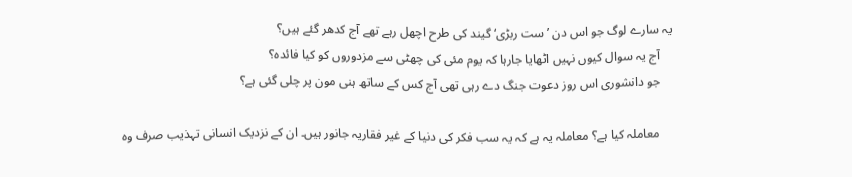یہ سارے لوگ جو اس دن ’ست ربڑی‘ گیند کی طرح اچھل رہے تھے آج کدھر گئے ہیں؟
    آج یہ سوال کیوں نہیں اٹھایا جارہا کہ یوم مئی کی چھٹی سے مزدوروں کو کیا فائدہ؟
    جو دانشوری اس روز دعوت جنگ دے رہی تھی آج کس کے ساتھ ہنی مون پر چلی گئی ہے؟

    معاملہ کیا ہے؟ معاملہ یہ ہے کہ یہ سب فکر کی دنیا کے غیر فقاریہ جانور ہیں۔ ان کے نزدیک انسانی تہذیب صرف وہ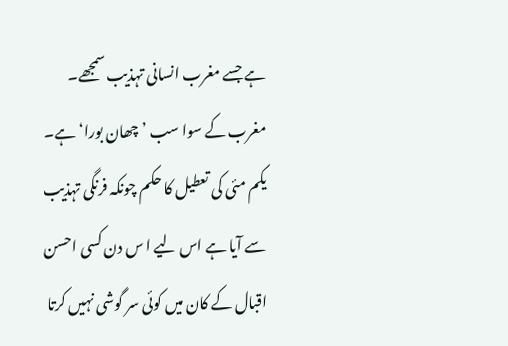ہے جسے مغرب انسانی تہذیب سمجھے۔ مغرب کے سوا سب ’چھان بورا‘ ہے۔ یکم مئی کی تعطیل کا حکم چونکہ فرنگی تہذیب سے آیا ہے اس لیے ا س دن کسی احسن اقبال کے کان میں کوئی سر گوشی نہیں کرتا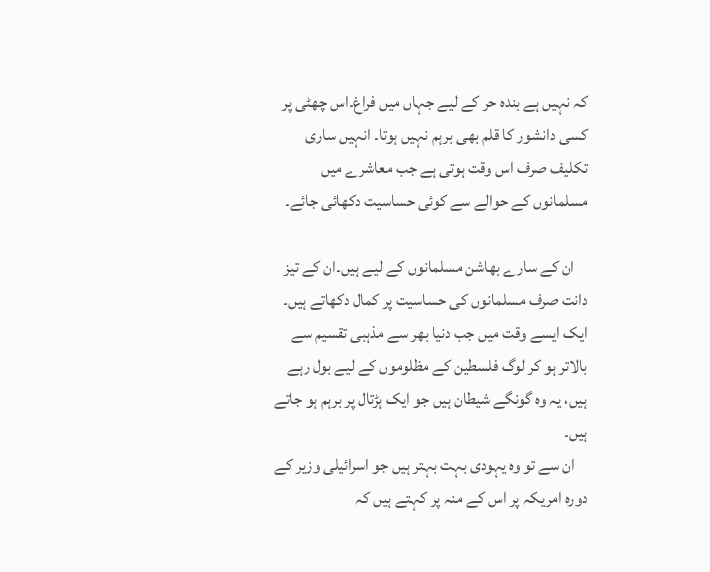کہ نہیں ہے بندہ حر کے لیے جہاں میں فراغ۔اس چھٹی پر کسی دانشور کا قلم بھی برہم نہیں ہوتا۔ انہیں ساری تکلیف صرف اس وقت ہوتی ہے جب معاشرے میں مسلمانوں کے حوالے سے کوئی حساسیت دکھائی جائے۔

    ان کے سارے بھاشن مسلمانوں کے لیے ہیں۔ان کے تیز دانت صرف مسلمانوں کی حساسیت پر کمال دکھاتے ہیں۔ ایک ایسے وقت میں جب دنیا بھر سے مذہبی تقسیم سے بالاتر ہو کر لوگ فلسطین کے مظلوموں کے لیے بول رہے ہیں، یہ وہ گونگے شیطان ہیں جو ایک ہڑتال پر برہم ہو جاتے ہیں۔
    ان سے تو وہ یہودی بہت بہتر ہیں جو اسرائیلی وزیر کے دورہ امریکہ پر اس کے منہ پر کہتے ہیں کہ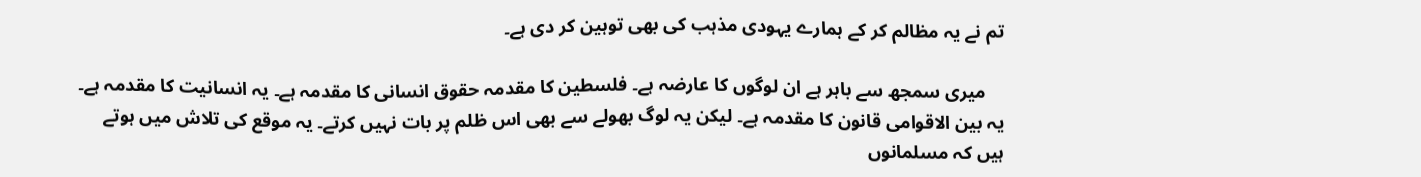تم نے یہ مظالم کر کے ہمارے یہودی مذہب کی بھی توہین کر دی ہے۔

    میری سمجھ سے باہر ہے ان لوگوں کا عارضہ ہے۔ فلسطین کا مقدمہ حقوق انسانی کا مقدمہ ہے۔ یہ انسانیت کا مقدمہ ہے۔ یہ بین الاقوامی قانون کا مقدمہ ہے۔ لیکن یہ لوگ بھولے سے بھی اس ظلم پر بات نہیں کرتے۔ یہ موقع کی تلاش میں ہوتے ہیں کہ مسلمانوں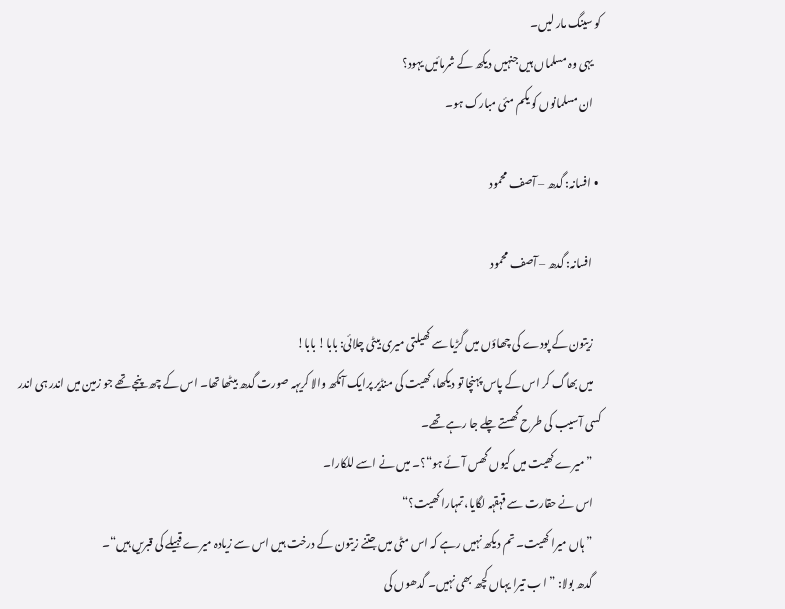کو سینگ مار لیں۔
    یہی وہ مسلماں ہیں جنہیں دیکھ کے شرمائیں یہود؟
    ان مسلمانوں کو یکم مئی مبارک ہو۔

  • افسانہ: گدھ – آصف محمود

    افسانہ: گدھ – آصف محمود

    زیتون کے پودے کی چھاؤں میں گڑیا سے کھیلتی میری بیٹی چلائی: بابا! بابا!
    میں بھاگ کر اس کے پاس پہنچا تو دیکھا، کھیت کی منڈیر پرایک آنکھ والا کریہہ صورت گدھ بیٹھا تھا۔ اس کے چھ پنجے تھے جو زمین میں اندر ہی اندر کسی آسیب کی طرح گھستے چلے جا رہے تھے۔
    ”میرے کھیت میں کیوں گھس آئے ہو“؟۔ میں نے اسے للکارا۔
    اس نے حقارت سے قہقہہ لگایا، تمہارا کھیت؟“
    ”ہاں میرا کھیت۔ تم دیکھ نہیں رہے کہ اس مٹی میں جتنے زیتون کے درخت ہیں اس سے زیادہ میرے قبیلے کی قبریں ہیں“۔
    گدھ بولا: ”ا ب تیرا یہاں کچھ بھی نہیں۔ گدھوں کی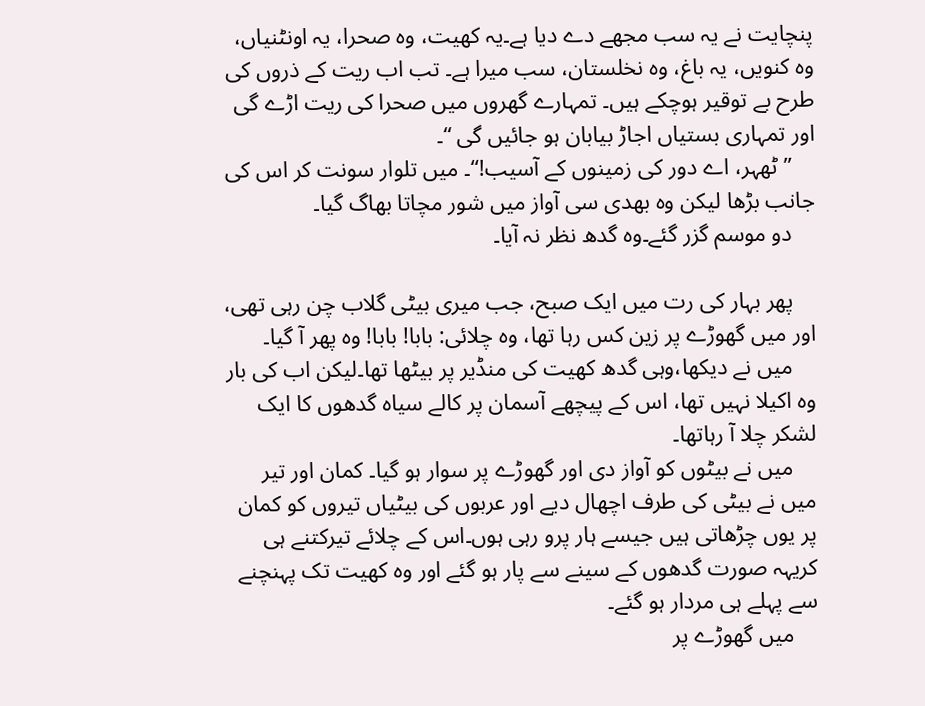پنچایت نے یہ سب مجھے دے دیا ہے۔یہ کھیت، وہ صحرا، یہ اونٹنیاں، وہ کنویں، یہ باغ، وہ نخلستان، سب میرا ہے۔ تب اب ریت کے ذروں کی طرح بے توقیر ہوچکے ہیں۔ تمہارے گھروں میں صحرا کی ریت اڑے گی اور تمہاری بستیاں اجاڑ بیابان ہو جائیں گی “۔
    ”ٹھہر، اے دور کی زمینوں کے آسیب!“۔ میں تلوار سونت کر اس کی جانب بڑھا لیکن وہ بھدی سی آواز میں شور مچاتا بھاگ گیا۔
    دو موسم گزر گئے۔وہ گدھ نظر نہ آیا۔

    پھر بہار کی رت میں ایک صبح، جب میری بیٹی گلاب چن رہی تھی، اور میں گھوڑے پر زین کس رہا تھا، وہ چلائی: بابا! بابا! وہ پھر آ گیا۔
    میں نے دیکھا،وہی گدھ کھیت کی منڈیر پر بیٹھا تھا۔لیکن اب کی بار وہ اکیلا نہیں تھا، اس کے پیچھے آسمان پر کالے سیاہ گدھوں کا ایک لشکر چلا آ رہاتھا۔
    میں نے بیٹوں کو آواز دی اور گھوڑے پر سوار ہو گیا۔ کمان اور تیر میں نے بیٹی کی طرف اچھال دیے اور عربوں کی بیٹیاں تیروں کو کمان پر یوں چڑھاتی ہیں جیسے ہار پرو رہی ہوں۔اس کے چلائے تیرکتنے ہی کریہہ صورت گدھوں کے سینے سے پار ہو گئے اور وہ کھیت تک پہنچنے سے پہلے ہی مردار ہو گئے۔
    میں گھوڑے پر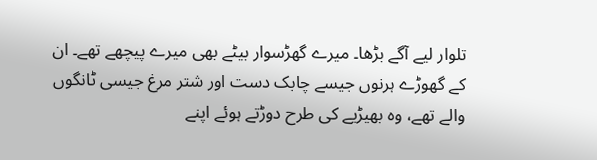تلوار لیے آگے بڑھا۔ میرے گھڑسوار بیٹے بھی میرے پیچھے تھے۔ ان کے گھوڑے ہرنوں جیسے چابک دست اور شتر مرغ جیسی ٹانگوں والے تھے، وہ بھیڑیے کی طرح دوڑتے ہوئے اپنے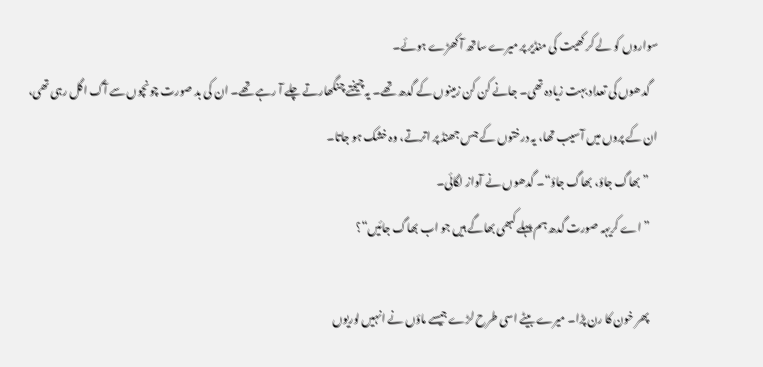سواروں کو لے کر کھیت کی منڈیر پر میرے ساتھ آ کھڑے ہوئے۔
    گدھوں کی تعداد بہت زیادہ تھی۔ جانے کن کن زمینوں کے گدھ تھے۔ یہ چیختے چنگھارتے چلے آ رہے تھے۔ ان کی بد صورت چونچوں سے آگ اگل رہی تھی، ان کے پروں میں آسیب تھا، یہ درختوں کے جس جھنڈ پر اترتے، وہ خشک ہو جاتا۔
    ”بھاگ جاؤ، بھاگ جاؤ“۔ گدھوں نے آواز لگائی۔
    ”اے کریہہ صورت گدھ ہم پہلے کبھی بھاگے ہیں جو اب بھاگ جائیں“؟

    پھر خون کا رن پڑا۔ میرے بیٹے اسی طرح لڑے جیسے ماؤں نے انہیں لوریوں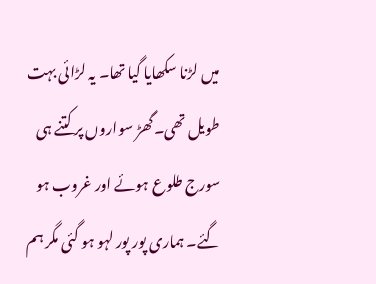میں لڑنا سکھایا گیا تھا۔ یہ لڑائی بہت طویل تھی۔گھڑ سواروں پر کتنے ہی سورج طلوع ہوئے اور غروب ہو گئے۔ ہماری پور پور لہو ہو گئی مگر ہم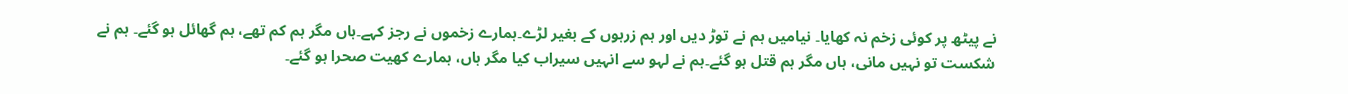نے پیٹھ پر کوئی زخم نہ کھایا۔ نیامیں ہم نے توڑ دیں اور ہم زرہوں کے بغیر لڑے۔ہمارے زخموں نے رجز کہے۔ہاں مگر ہم کم تھے، ہم گھائل ہو گئے۔ ہم نے شکست تو نہیں مانی، ہاں مگر ہم قتل ہو گئے۔ہم نے لہو سے انہیں سیراب کیا مگر ہاں، ہمارے کھیت صحرا ہو گئے۔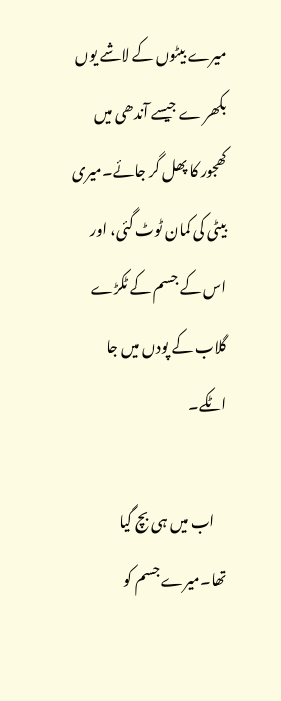میرے بیٹوں کے لاشے یوں بکھر ے جیسے آندھی میں کھجور کا پھل گر جائے۔میری بیٹی کی کمان ٹوٹ گئی، اور اس کے جسم کے ٹکڑے گلاب کے پودں میں جا اٹکے۔

    اب میں ہی بچ گیا تھا۔میرے جسم کو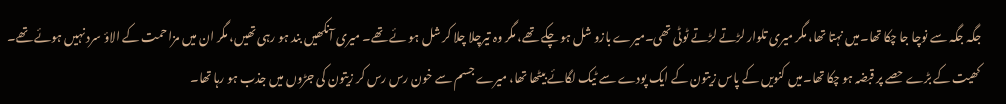جگہ جگہ سے نوچا جا چکا تھا۔میں نہتا تھا، مگر میری تلوار لڑتے لڑتے ٹوٹی تھی۔میرے بازو شل ہو چکے تھے، مگر وہ تیرچلا چلا کر شل ہو ئے تھے۔ میری آنکھیں بند ہو رہی تھیں، مگر ان میں مزاحمت کے الاؤ سرد نہیں ہوئے تھے۔ کھیت کے بڑے حصے پر قبضہ ہو چکا تھا۔میں کنویں کے پاس زیتون کے ایک پودے سے ٹیک لگائے بیٹھا تھا، میرے جسم سے خون رس رس کر زیتون کی جڑوں میں جذب ہو رہا تھا۔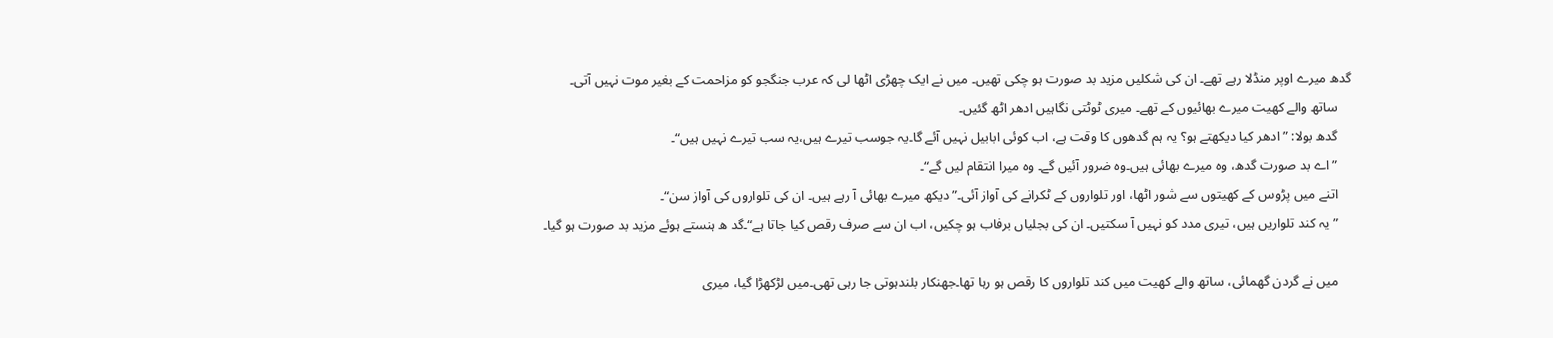گدھ میرے اوپر منڈلا رہے تھے۔ ان کی شکلیں مزید بد صورت ہو چکی تھیں۔ میں نے ایک چھڑی اٹھا لی کہ عرب جنگجو کو مزاحمت کے بغیر موت نہیں آتی۔
    ساتھ والے کھیت میرے بھائیوں کے تھے۔ میری ٹوٹتی نگاہیں ادھر اٹھ گئیں۔
    گدھ بولا: ”ادھر کیا دیکھتے ہو؟ یہ ہم گدھوں کا وقت ہے، اب کوئی ابابیل نہیں آئے گا۔یہ جوسب تیرے ہیں،یہ سب تیرے نہیں ہیں“۔
    ”اے بد صورت گدھ، وہ میرے بھائی ہیں۔وہ ضرور آئیں گے۔ وہ میرا انتقام لیں گے“۔
    اتنے میں پڑوس کے کھیتوں سے شور اٹھا، اور تلواروں کے ٹکرانے کی آواز آئی۔”دیکھ میرے بھائی آ رہے ہیں۔ ان کی تلواروں کی آواز سن“۔
    ”یہ کند تلواریں ہیں، تیری مدد کو نہیں آ سکتیں۔ ان کی بجلیاں برفاب ہو چکیں، اب ان سے صرف رقص کیا جاتا ہے“۔گد ھ ہنستے ہوئے مزید بد صورت ہو گیا۔

    میں نے گردن گھمائی، ساتھ والے کھیت میں کند تلواروں کا رقص ہو رہا تھا۔جھنکار بلندہوتی جا رہی تھی۔میں لڑکھڑا گیا، میری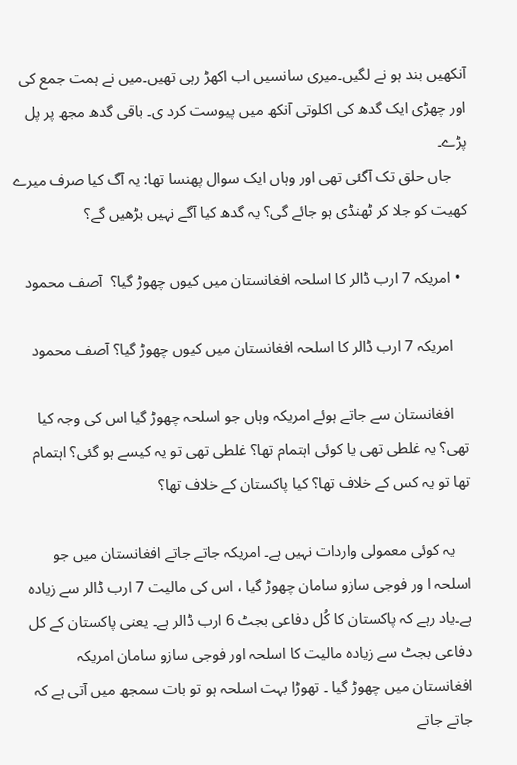آنکھیں بند ہو نے لگیں۔میری سانسیں اب اکھڑ رہی تھیں۔میں نے ہمت جمع کی اور چھڑی ایک گدھ کی اکلوتی آنکھ میں پیوست کرد ی۔ باقی گدھ مجھ پر پل پڑے۔
    جاں حلق تک آگئی تھی اور وہاں ایک سوال پھنسا تھا: یہ آگ کیا صرف میرے کھیت کو جلا کر ٹھنڈی ہو جائے گی؟ یہ گدھ کیا آگے نہیں بڑھیں گے؟

  • امریکہ 7 ارب ڈالر کا اسلحہ افغانستان میں کیوں چھوڑ گیا؟  آصف محمود

    امریکہ 7 ارب ڈالر کا اسلحہ افغانستان میں کیوں چھوڑ گیا؟ آصف محمود

    افغانستان سے جاتے ہوئے امریکہ وہاں جو اسلحہ چھوڑ گیا اس کی وجہ کیا تھی؟ یہ غلطی تھی یا کوئی اہتمام تھا؟ غلطی تھی تو یہ کیسے ہو گئی؟ اہتمام تھا تو یہ کس کے خلاف تھا؟ کیا پاکستان کے خلاف تھا؟

    یہ کوئی معمولی واردات نہیں ہے۔ امریکہ جاتے جاتے افغانستان میں جو اسلحہ ا ور فوجی سازو سامان چھوڑ گیا ، اس کی مالیت 7 ارب ڈالر سے زیادہ ہے۔یاد رہے کہ پاکستان کا کُل دفاعی بجٹ 6 ارب ڈالر ہے۔ یعنی پاکستان کے کل دفاعی بجٹ سے زیادہ مالیت کا اسلحہ اور فوجی سازو سامان امریکہ افغانستان میں چھوڑ گیا ۔ تھوڑا بہت اسلحہ ہو تو بات سمجھ میں آتی ہے کہ جاتے جاتے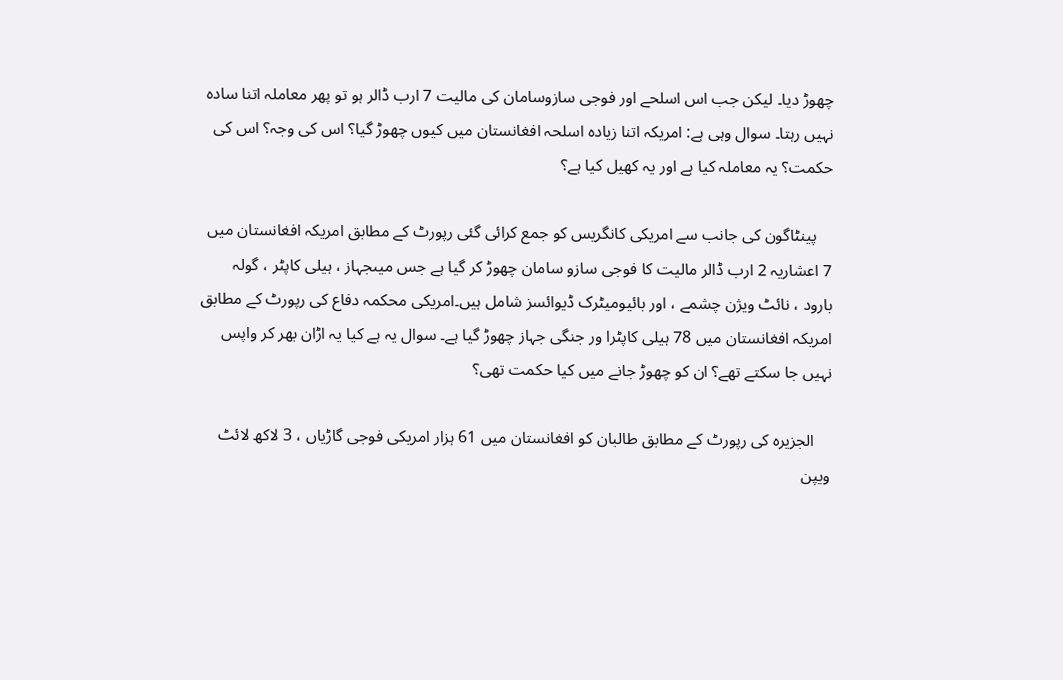چھوڑ دیا۔ لیکن جب اس اسلحے اور فوجی سازوسامان کی مالیت 7 ارب ڈالر ہو تو پھر معاملہ اتنا سادہ نہیں رہتا۔ سوال وہی ہے: امریکہ اتنا زیادہ اسلحہ افغانستان میں کیوں چھوڑ گیا؟ اس کی وجہ؟ اس کی حکمت؟ یہ معاملہ کیا ہے اور یہ کھیل کیا ہے؟

    پینٹاگون کی جانب سے امریکی کانگریس کو جمع کرائی گئی رپورٹ کے مطابق امریکہ افغانستان میں 7 اعشاریہ 2 ارب ڈالر مالیت کا فوجی سازو سامان چھوڑ کر گیا ہے جس میںجہاز ، ہیلی کاپٹر ، گولہ بارود ، نائٹ ویژن چشمے ، اور بائیومیٹرک ڈیوائسز شامل ہیں۔امریکی محکمہ دفاع کی رپورٹ کے مطابق امریکہ افغانستان میں 78 ہیلی کاپٹرا ور جنگی جہاز چھوڑ گیا ہے۔ سوال یہ ہے کیا یہ اڑان بھر کر واپس نہیں جا سکتے تھے؟ ان کو چھوڑ جانے میں کیا حکمت تھی؟

    الجزیرہ کی رپورٹ کے مطابق طالبان کو افغانستان میں 61 ہزار امریکی فوجی گاڑیاں ، 3 لاکھ لائٹ ویپن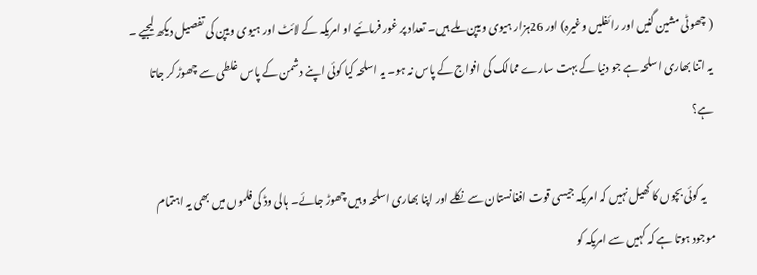( چھوٹی مشین گنیں اور رائفلیں وغیرہ) اور 26ہزار ہیوی ویپن ملے ہیں۔ تعداد پر غور فرمائیے او امریکہ کے لائٹ اور ہیوی ویپن کی تفصیل دیکھ لیجیے ۔ یہ اتنا بھاری اسلحہ ہے جو دنیا کے بہت سارے ممالک کی افواج کے پاس نہ ہو۔ یہ اسلحہ کیا کوئی اپنے دشمن کے پاس غلطی سے چھوڑ کر جاتا ہے؟

    یہ کوئی بچوں کا کھیل نہیں کہ امریکہ جیسی قوت افغانستان سے نکلے اور اپنا بھاری اسلحہ وہیں چھوڑ جائے۔ ہالی وڈ کی فلموں میں بھی یہ اہتمام موجود ہوتا ہے کہ کہیں سے امریکہ کو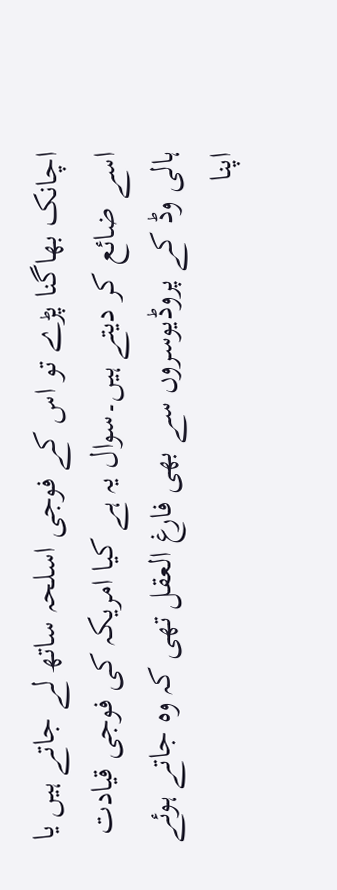اچانک بھاگنا پڑے تو اس کے فوجی اسلحہ ساتھ لے جاتے ہیں یا اسے ضائع کر دیتے ہیں۔سوال یہ ہے کیا امریکہ کی فوجی قیادت ہالی وڈ کے پروڈیوسروں سے بھی فارغ العقل تھی کہ وہ جاتے ہوئے اپنا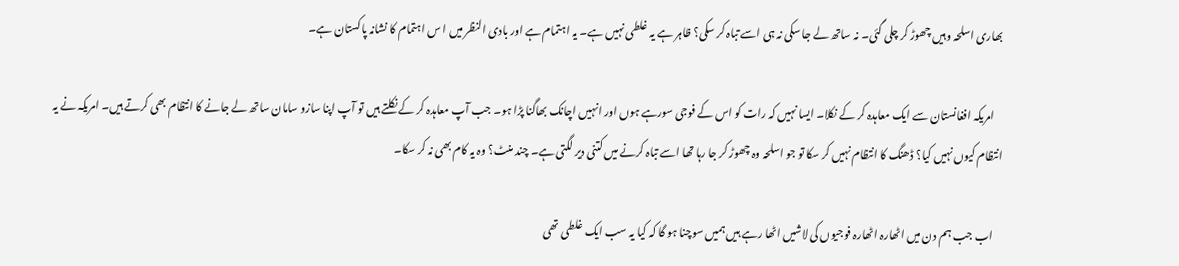بھاری اسلحہ وہیں چھوڑ کر چلی گئی۔ نہ ساتھ لے جا سکی نہ ہی اسے تباہ کر سکی؟ ظاہر ہے یہ غلطی نہیں ہے۔ یہ اہتمام ہے اور بادی النظر میں ا س اہتمام کا نشانہ پاکستان ہے۔

    امریکہ افغانستان سے ایک معاہدہ کر کے نکلا۔ ایسا نہیں کہ رات کو اس کے فوجی سورہے ہوں اور انہیں اچانک بھاگنا پڑا ہو۔ جب آپ معاہدہ کر کے نکلتے ہیں تو آپ اپنا سازو سامان ساتھ لے جانے کا انتظام بھی کرتے ہیں۔ امریکہ نے یہ انتظام کیوں نہیں کیا؟ ڈھنگ کا انتظام نہیں کر سکا تو جو اسلحہ وہ چھوڑ کر جا رہا تھا اسے تباہ کرنے میں کتنی دیر لگتی ہے۔ چند منٹ؟ وہ یہ کام بھی نہ کر سکا۔

    اب جب ہم دن میں اٹھارہ اٹھارہ فوجیوں کی لاشیں اٹھا رہے ہیں ہمیں سوچنا ہو گا کہ کیا یہ سب ایک غلطی تھی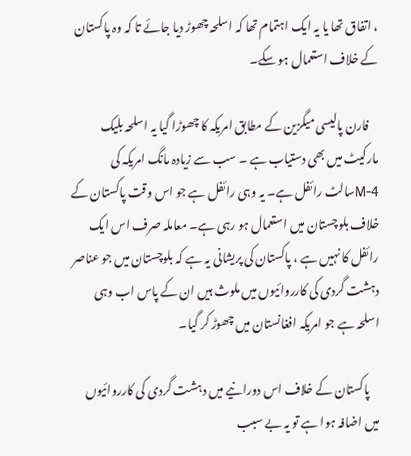، اتفاق تھا یا یہ ایک اہتمام تھا کہ اسلحہ چھوڑ دیا جائے تا کہ وہ پاکستان کے خلاف استعمال ہو سکے۔

    فارن پالیسی میگزین کے مطابق امریکہ کا چھوڑا گیا یہ اسلحہ بلیک مارکیٹ میں بھی دستیاب ہے ۔ سب سے زیادہ مانگ امریکہ کی M-4سالٹ رائفل ہے۔ یہ وہی رائفل ہے جو اس وقت پاکستان کے خلاف بلوچستان میں استعمال ہو رہی ہے۔ معاملہ صرف اس ایک رائفل کا نہیں ہے ، پاکستان کی پریشانی یہ ہے کہ بلوچستان میں جو عناصر دہشت گردی کی کارروائیوں میں ملوث ہیں ان کے پاس اب وہی اسلحہ ہے جو امریکہ افغانستان میں چھوڑ کر گیا۔

    پاکستان کے خلاف اس دورانیے میں دہشت گردی کی کارروائیوں میں اضافہ ہوا ہے تو یہ بے سبب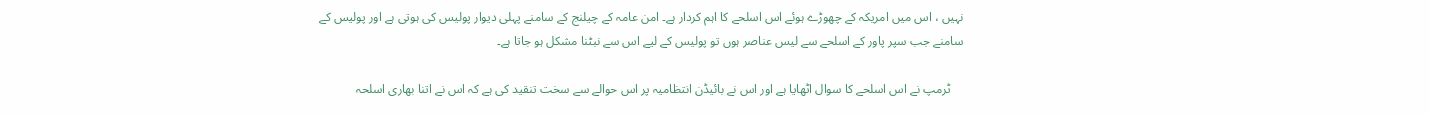نہیں ، اس میں امریکہ کے چھوڑے ہوئے اس اسلحے کا اہم کردار ہے۔ امن عامہ کے چیلنج کے سامنے پہلی دیوار پولیس کی ہوتی ہے اور پولیس کے سامنے جب سپر پاور کے اسلحے سے لیس عناصر ہوں تو پولیس کے لیے اس سے نبٹنا مشکل ہو جاتا ہے۔

    ٹرمپ نے اس اسلحے کا سوال اٹھایا ہے اور اس نے بائیڈن انتظامیہ پر اس حوالے سے سخت تنقید کی ہے کہ اس نے اتنا بھاری اسلحہ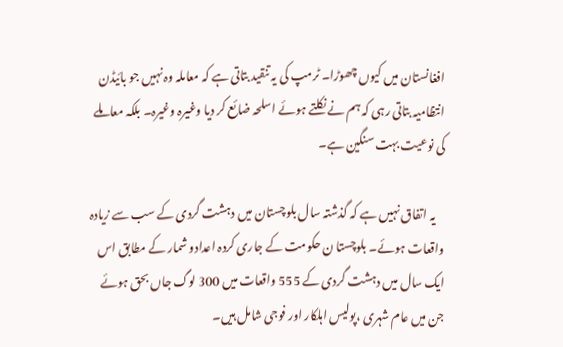افغانستان میں کیوں چھوڑا۔ ٹرمپ کی یہ تنقید بتاتی ہے کہ معاملہ وہ نہیں جو بائیڈن انتظامیہ بتاتی رہی کہ ہم نے نکلتے ہوئے اسلحہ ضائع کر دیا وغیرہ وغیرہ۔ بلکہ معاملے کی نوعیت بہت سنگین ہے۔

    یہ اتفاق نہیں ہے کہ گذشتہ سال بلوچستان میں دہشت گردی کے سب سے زیادہ واقعات ہوئے۔ بلوچستا ن حکومت کے جاری کردہ اعدادو شمار کے مطابق اس ایک سال میں دہشت گردی کے 555 واقعات میں 300 لوگ جاں بحق ہوئے جن میں عام شہری ،پولیس اہلکار اور فوجی شامل ہیں۔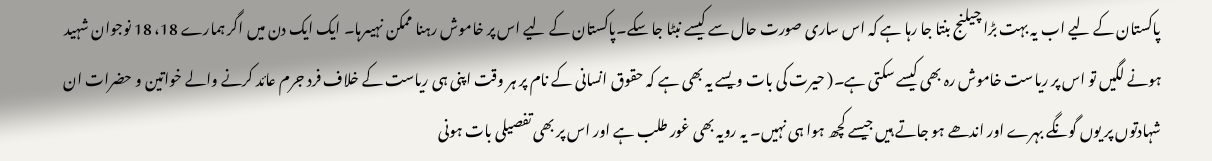پاکستان کے لیے اب یہ بہت بڑا چیلنج بنتا جا رہا ہے کہ اس ساری صورت حال سے کیسے نبٹا جا سکے۔پاکستان کے لیے اس پر خاموش رہنا ممکن نہیںرہا۔ ایک ایک دن میں اگر ہمارے 18، 18 نوجوان شہید ہونے لگیں تو اس پر ریاست خاموش رہ بھی کیسے سکتی ہے۔( حیرت کی بات ویسے یہ بھی ہے کہ حقوق انسانی کے نام پر ہر وقت اپنی ہی ریاست کے خلاف فرد جرم عائد کرنے والے خواتین و حضرات ان شہادتوں پر یوں گونگے بہرے اور اندھے ہو جاتے ہیں جیسے کچھ ہوا ہی نہیں۔ یہ رویہ بھی غور طلب ہے اور اس پر بھی تفصیلی بات ہونی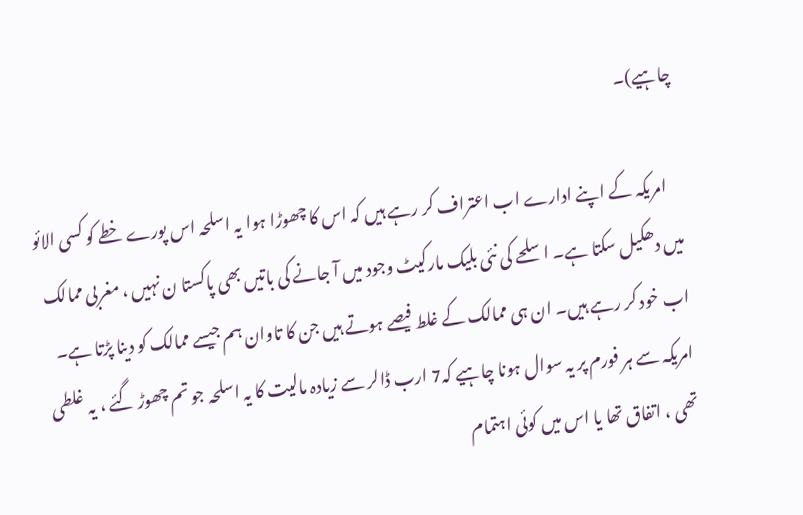چاہیے)۔

    امریکہ کے اپنے ادارے اب اعتراف کر رہے ہیں کہ اس کا چھوڑا ہوا یہ اسلحہ اس پورے خطے کو کسی الائو میں دھکیل سکتا ہے۔ اسلحے کی نئی بلیک مارکیٹ وجود میں آ جانے کی باتیں بھی پاکستا ن نہیں ، مغربی ممالک اب خود کر رہے ہیں۔ ان ہی ممالک کے غلط فیصے ہوتے ہیں جن کا تاوان ہم جیسے ممالک کو دینا پڑتا ہے۔ امریکہ سے ہر فورم پر یہ سوال ہونا چاہیے کہ7 ارب ڈالر سے زیادہ مالیت کا یہ اسلحہ جو تم چھوڑ گئے ، یہ غلطی تھی ، اتفاق تھا یا اس میں کوئی اہتمام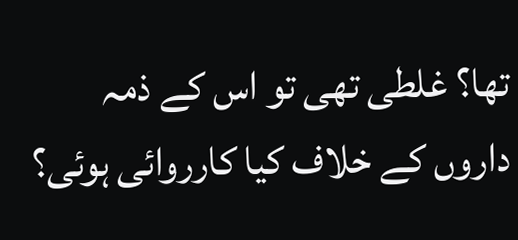تھا؟ غلطی تھی تو اس کے ذمہ داروں کے خلاف کیا کارروائی ہوئی؟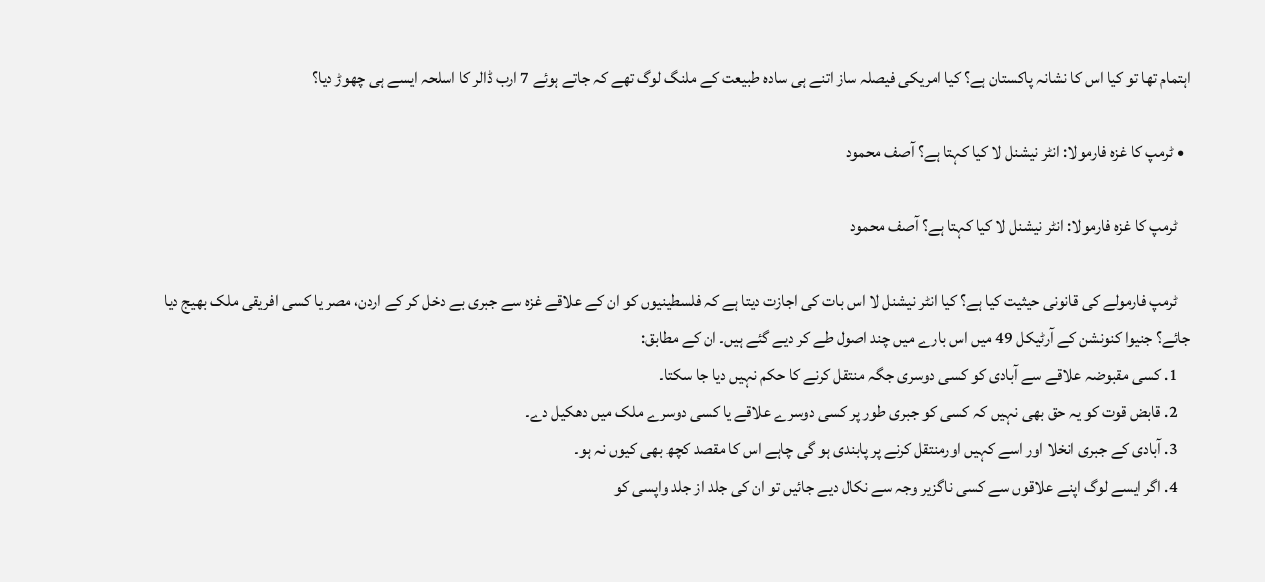اہتمام تھا تو کیا اس کا نشانہ پاکستان ہے؟ کیا امریکی فیصلہ ساز اتنے ہی سادہ طبیعت کے ملنگ لوگ تھے کہ جاتے ہوئے 7 ارب ڈالر کا اسلحہ ایسے ہی چھوڑ دیا؟

  • ٹرمپ کا غزہ فارمولا: انٹر نیشنل لا کیا کہتا ہے؟ آصف محمود

    ٹرمپ کا غزہ فارمولا: انٹر نیشنل لا کیا کہتا ہے؟ آصف محمود

    ٹرمپ فارمولے کی قانونی حیثیت کیا ہے؟ کیا انٹر نیشنل لا اس بات کی اجازت دیتا ہے کہ فلسطینیوں کو ان کے علاقے غزہ سے جبری بے دخل کر کے اردن، مصر یا کسی افریقی ملک بھیج دیا جائے؟ جنیوا کنونشن کے آرٹیکل 49 میں اس بارے میں چند اصول طے کر دیے گئے ہیں۔ ان کے مطابق:
    1. کسی مقبوضہ علاقے سے آبادی کو کسی دوسری جگہ منتقل کرنے کا حکم نہیں دیا جا سکتا۔
    2. قابض قوت کو یہ حق بھی نہیں کہ کسی کو جبری طور پر کسی دوسرے علاقے یا کسی دوسرے ملک میں دھکیل دے۔
    3. آبادی کے جبری انخلا اور اسے کہیں اورمنتقل کرنے پر پابندی ہو گی چاہے اس کا مقصد کچھ بھی کیوں نہ ہو۔
    4. اگر ایسے لوگ اپنے علاقوں سے کسی ناگزیر وجہ سے نکال دیے جائیں تو ان کی جلد از جلد واپسی کو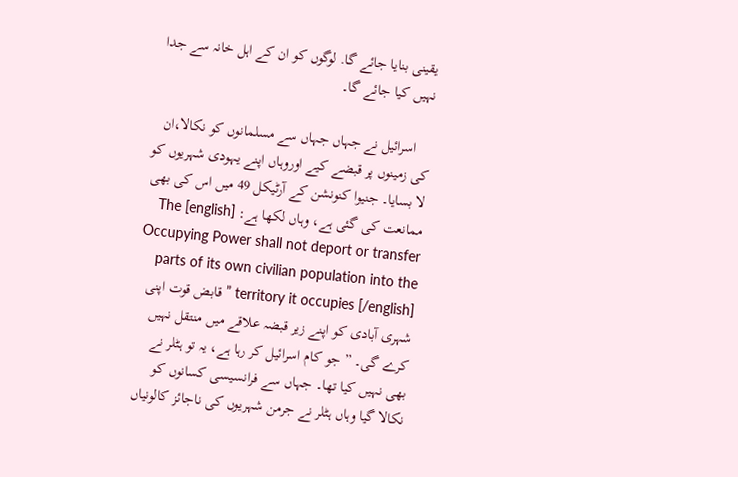یقینی بنایا جائے گا. لوگوں کو ان کے اہل خانہ سے جدا نہیں کیا جائے گا۔

    اسرائیل نے جہاں جہاں سے مسلمانوں کو نکالا،ان کی زمینوں پر قبضے کیے اوروہاں اپنے یہودی شہریوں کو لا بسایا۔ جنیوا کنونشن کے آرٹیکل 49 میں اس کی بھی ممانعت کی گئی ہے، وہاں لکھا ہے: [english] The Occupying Power shall not deport or transfer parts of its own civilian population into the territory it occupies [/english] ” قابض قوت اپنی شہری آبادی کو اپنے زیر قبضہ علاقے میں منتقل نہیں کرے گی۔ ” جو کام اسرائیل کر رہا ہے، یہ تو ہٹلر نے بھی نہیں کیا تھا۔ جہاں سے فرانسیسی کسانوں کو نکالا گیا وہاں ہٹلر نے جرمن شہریوں کی ناجائز کالونیاں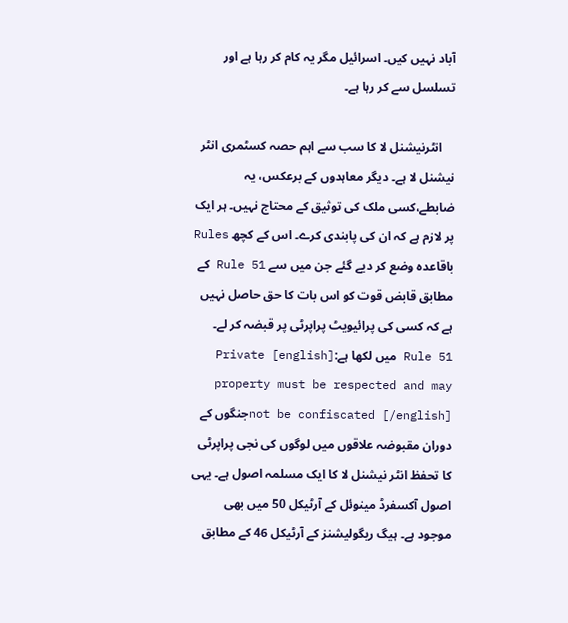آباد نہیں کیں۔ اسرائیل مگر یہ کام کر رہا ہے اور تسلسل سے کر رہا ہے۔

    انٹرنیشنل لا کا سب سے اہم حصہ کسٹمری انٹر نیشنل لا ہے۔ دیگر معاہدوں کے برعکس، یہ ضابطے،کسی ملک کی توثیق کے محتاج نہیں۔ ہر ایک پر لازم ہے کہ ان کی پابندی کرے۔ اس کے کچھ Rules باقاعدہ وضع کر دیے گئے جن میں سے Rule 51 کے مطابق قابض قوت کو اس بات کا حق حاصل نہیں ہے کہ کسی کی پرائیویٹ پراپرٹی پر قبضہ کر لے۔ Rule 51 میں لکھا ہے:[english] Private property must be respected and may not be confiscated [/english]جنگوں کے دوران مقبوضہ علاقوں میں لوگوں کی نجی پراپرٹی کا تحفظ انٹر نیشنل لا کا ایک مسلمہ اصول ہے۔ یہی اصول آکسفرڈ مینوئل کے آرٹیکل 50 میں بھی موجود ہے۔ ہیگ ریگولیشنز کے آرٹیکل 46 کے مطابق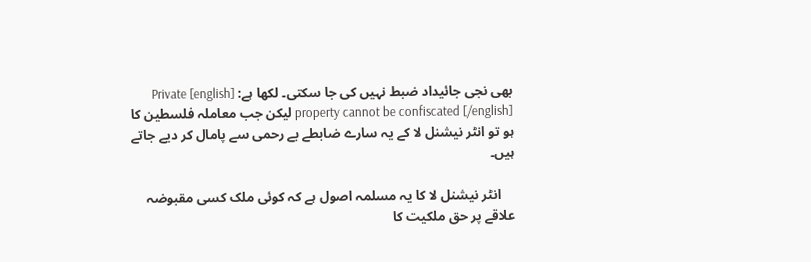بھی نجی جائیداد ضبط نہیں کی جا سکتی۔ لکھا ہے: [english] Private property cannot be confiscated [/english] لیکن جب معاملہ فلسطین کا ہو تو انٹر نیشنل لا کے یہ سارے ضابطے بے رحمی سے پامال کر دیے جاتے ہیں۔

    انٹر نیشنل لا کا یہ مسلمہ اصول ہے کہ کوئی ملک کسی مقبوضہ علاقے پر حق ملکیت کا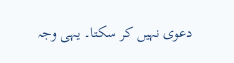دعوی نہیں کر سکتا۔ یہی وجہ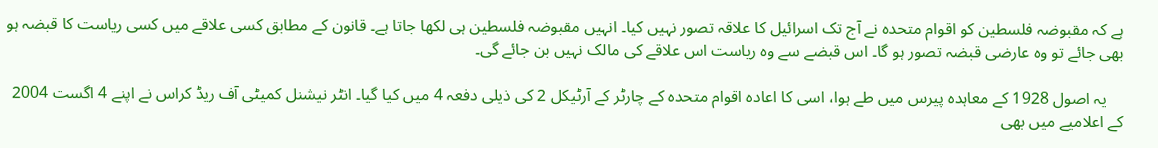ہے کہ مقبوضہ فلسطین کو اقوام متحدہ نے آج تک اسرائیل کا علاقہ تصور نہیں کیا۔ انہیں مقبوضہ فلسطین ہی لکھا جاتا ہے۔ قانون کے مطابق کسی علاقے میں کسی ریاست کا قبضہ ہو بھی جائے تو وہ عارضی قبضہ تصور ہو گا۔ اس قبضے سے وہ ریاست اس علاقے کی مالک نہیں بن جائے گی۔

    یہ اصول 1928 کے معاہدہ پیرس میں طے ہوا، اسی کا اعادہ اقوام متحدہ کے چارٹر کے آرٹیکل 2 کی ذیلی دفعہ 4 میں کیا گیا۔ انٹر نیشنل کمیٹی آف ریڈ کراس نے اپنے 4 اگست 2004 کے اعلامیے میں بھی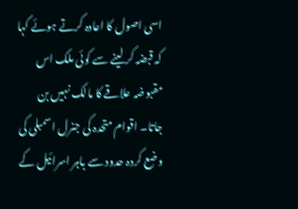اسی اصول کا اعادہ کرتے ہوئے کہا کہ قبضہ کر لینے سے کوئی ملک اس مقبوضہ علاقے کا مالک نہیں بن جاتا۔ اقوام متحدہ کی جنرل اسمبلی کی وضع کردہ حدود سے باہر اسرائیل کے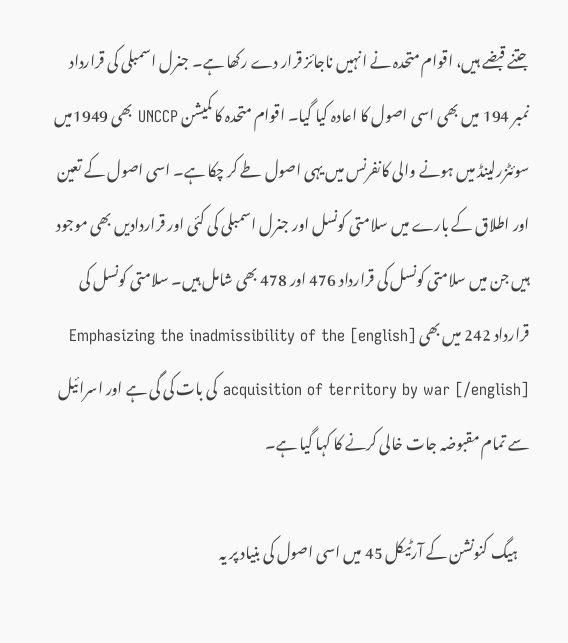جتنے قبضے ہیں، اقوام متحدہ نے انہیں ناجائز قرار دے رکھا ہے۔ جنرل اسمبلی کی قرارداد نمبر 194 میں بھی اسی اصول کا اعادہ کیا گیا۔ اقوام متحدہ کا کمیشن UNCCP بھی 1949میں سوئٹزرلینڈ میں ہونے والی کانفرنس میں یہی اصول طے کر چکا ہے۔ اسی اصول کے تعین اور اطلاق کے بارے میں سلامتی کونسل اور جنرل اسمبلی کی کئی اور قراردادیں بھی موجود ہیں جن میں سلامتی کونسل کی قرارداد 476 اور 478 بھی شامل ہیں۔ سلامتی کونسل کی قرارداد 242 میں بھی [english] Emphasizing the inadmissibility of the acquisition of territory by war [/english] کی بات کی گی ہے اور اسرائیل سے تمام مقبوضہ جات خالی کرنے کا کہا گیا ہے۔

    ہیگ کنونشن کے آرٹیکل 45 میں اسی اصول کی بنیاد پر یہ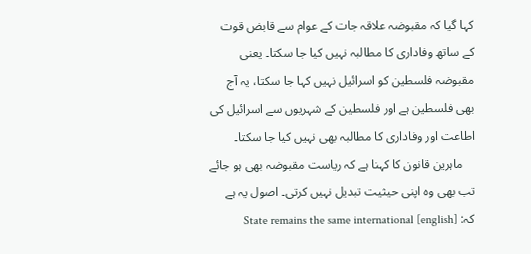کہا گیا کہ مقبوضہ علاقہ جات کے عوام سے قابض قوت کے ساتھ وفاداری کا مطالبہ نہیں کیا جا سکتا۔ یعنی مقبوضہ فلسطین کو اسرائیل نہیں کہا جا سکتا، یہ آج بھی فلسطین ہے اور فلسطین کے شہریوں سے اسرائیل کی اطاعت اور وفاداری کا مطالبہ بھی نہیں کیا جا سکتا۔
    ماہرین قانون کا کہنا ہے کہ ریاست مقبوضہ بھی ہو جائے تب بھی وہ اپنی حیثیت تبدیل نہیں کرتی۔ اصول یہ ہے کہ: [english] State remains the same international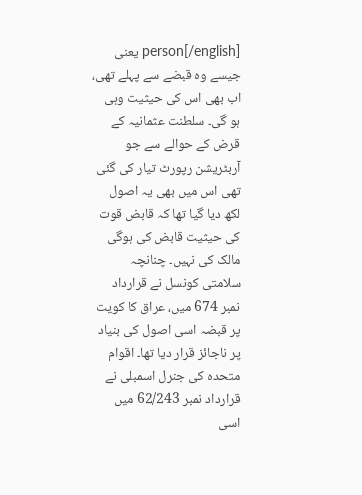person[/english] یعنی جیسے وہ قبضے سے پہلے تھی، اب بھی اس کی حیثیت وہی ہو گی۔ سلطنت عثمانیہ کے قرض کے حوالے سے جو آربٹریشن رپورٹ تیار کی گئی تھی اس میں بھی یہ اصول لکھ دیا گیا تھا کہ قابض قوت کی حیثیت قابض کی ہوگی مالک کی نہیں۔ چنانچہ سلامتی کونسل نے قرارداد نمبر 674 میں، عراق کا کویت پر قبضہ اسی اصول کی بنیاد پر ناجائز قرار دیا تھا۔ اقوام متحدہ کی جنرل اسمبلی نے قرارداد نمبر 62/243 میں اسی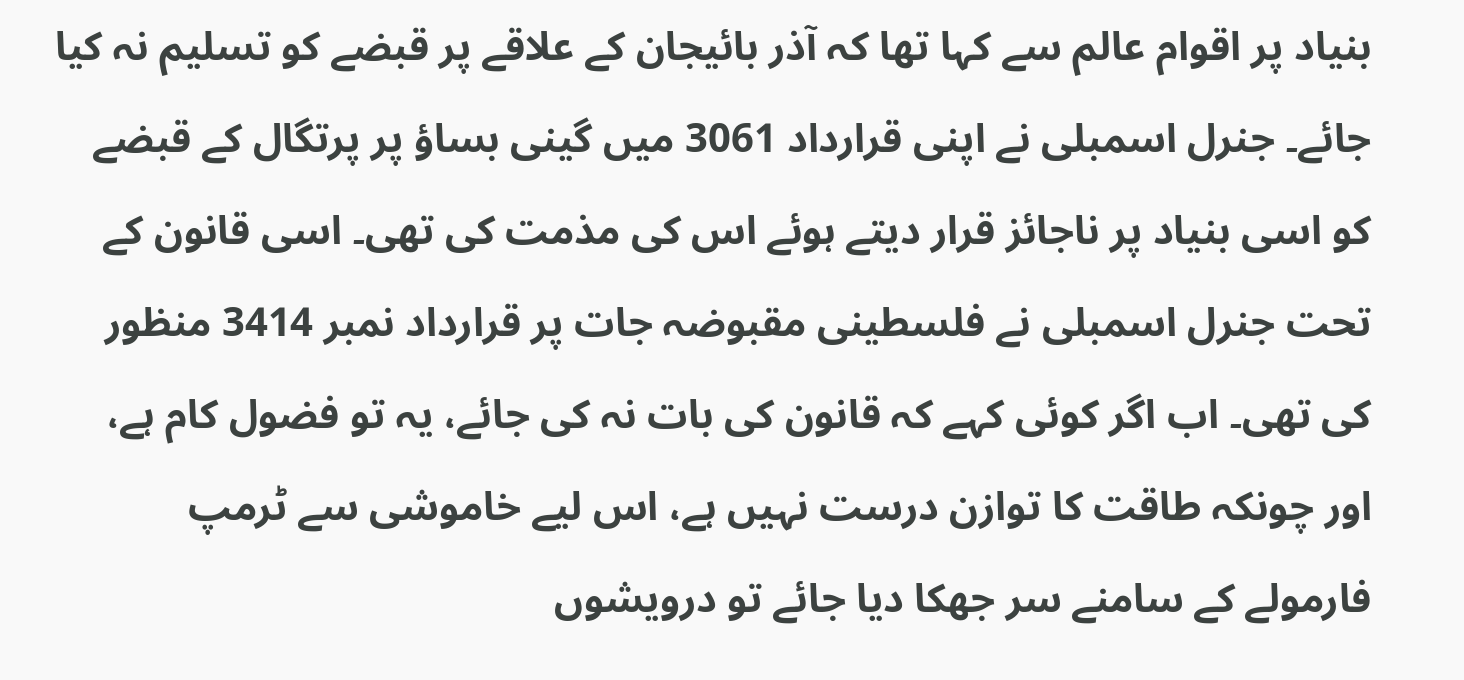بنیاد پر اقوام عالم سے کہا تھا کہ آذر بائیجان کے علاقے پر قبضے کو تسلیم نہ کیا جائے۔ جنرل اسمبلی نے اپنی قرارداد 3061 میں گینی بساؤ پر پرتگال کے قبضے کو اسی بنیاد پر ناجائز قرار دیتے ہوئے اس کی مذمت کی تھی۔ اسی قانون کے تحت جنرل اسمبلی نے فلسطینی مقبوضہ جات پر قرارداد نمبر 3414 منظور کی تھی۔ اب اگر کوئی کہے کہ قانون کی بات نہ کی جائے، یہ تو فضول کام ہے، اور چونکہ طاقت کا توازن درست نہیں ہے، اس لیے خاموشی سے ٹرمپ فارمولے کے سامنے سر جھکا دیا جائے تو درویشوں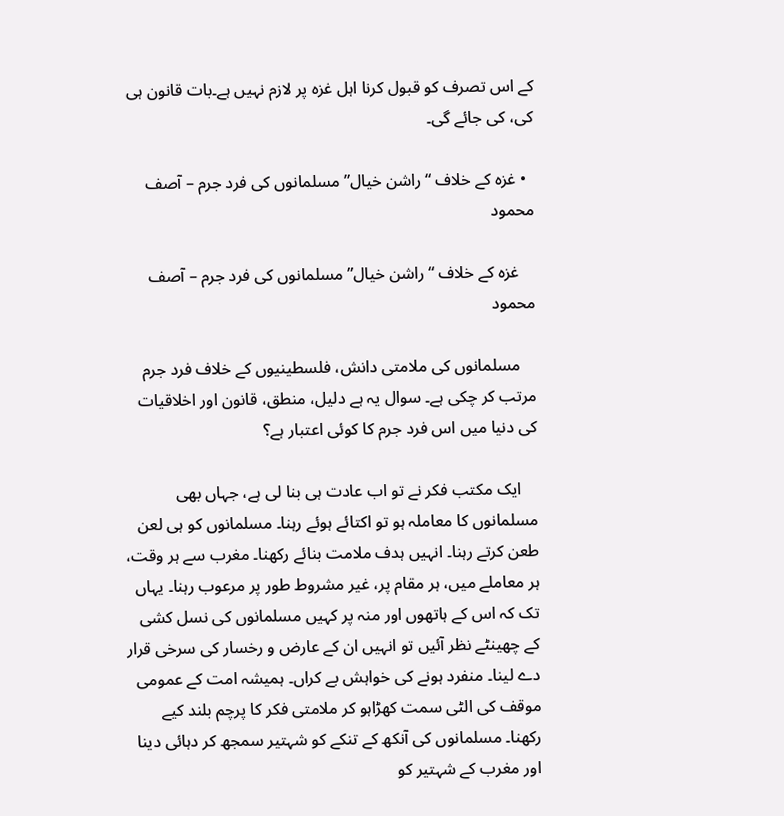کے اس تصرف کو قبول کرنا اہل غزہ پر لازم نہیں ہے۔بات قانون ہی کی، کی جائے گی۔

  • غزہ کے خلاف “راشن خیال” مسلمانوں کی فرد جرم – آصف محمود

    غزہ کے خلاف “راشن خیال” مسلمانوں کی فرد جرم – آصف محمود

    مسلمانوں کی ملامتی دانش، فلسطینیوں کے خلاف فرد جرم مرتب کر چکی ہے۔ سوال یہ ہے دلیل، منطق، قانون اور اخلاقیات کی دنیا میں اس فرد جرم کا کوئی اعتبار ہے؟

    ایک مکتب فکر نے تو اب عادت ہی بنا لی ہے، جہاں بھی مسلمانوں کا معاملہ ہو تو اکتائے ہوئے رہنا۔ مسلمانوں کو ہی لعن طعن کرتے رہنا۔ انہیں ہدف ملامت بنائے رکھنا۔ مغرب سے ہر وقت، ہر معاملے میں، ہر مقام پر، غیر مشروط طور پر مرعوب رہنا۔ یہاں تک کہ اس کے ہاتھوں اور منہ پر کہیں مسلمانوں کی نسل کشی کے چھینٹے نظر آئیں تو انہیں ان کے عارض و رخسار کی سرخی قرار دے لینا۔ منفرد ہونے کی خواہش بے کراں۔ ہمیشہ امت کے عمومی موقف کی الٹی سمت کھڑاہو کر ملامتی فکر کا پرچم بلند کیے رکھنا۔ مسلمانوں کی آنکھ کے تنکے کو شہتیر سمجھ کر دہائی دینا اور مغرب کے شہتیر کو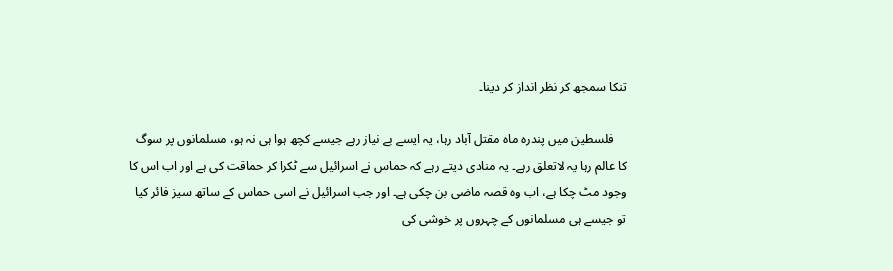تنکا سمجھ کر نظر انداز کر دینا۔

    فلسطین میں پندرہ ماہ مقتل آباد رہا، یہ ایسے بے نیاز رہے جیسے کچھ ہوا ہی نہ ہو، مسلمانوں پر سوگ کا عالم رہا یہ لاتعلق رہے۔ یہ منادی دیتے رہے کہ حماس نے اسرائیل سے ٹکرا کر حماقت کی ہے اور اب اس کا وجود مٹ چکا ہے، اب وہ قصہ ماضی بن چکی ہے۔ اور جب اسرائیل نے اسی حماس کے ساتھ سیز فائر کیا تو جیسے ہی مسلمانوں کے چہروں پر خوشی کی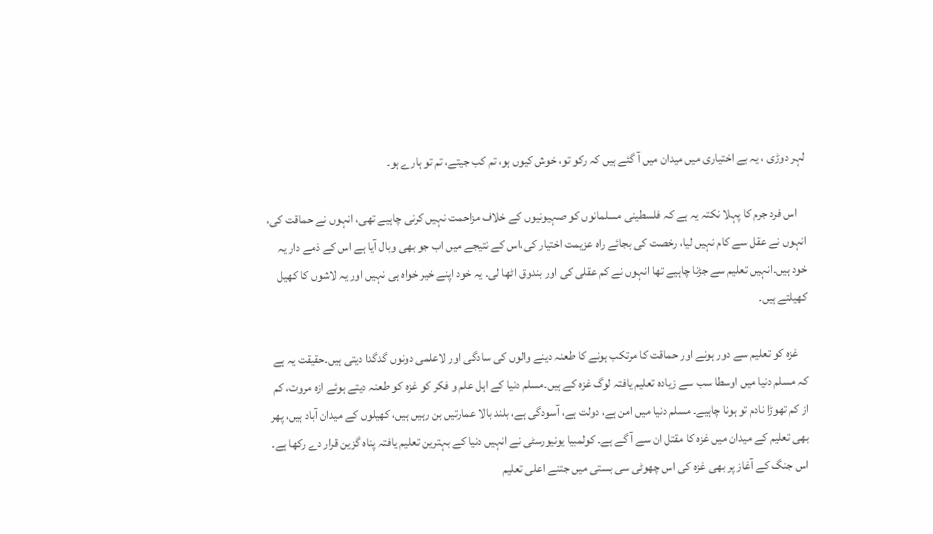لہر دوڑی ، یہ بے اختیاری میں میدان میں آ گئے ہیں کہ رکو تو، خوش کیوں ہو، تم کب جیتے، تم تو ہارے ہو۔

    اس فرد جرم کا پہلا نکتہ یہ ہے کہ فلسطینی مسلمانوں کو صہیونیوں کے خلاف مزاحمت نہیں کرنی چاہیے تھی، انہوں نے حماقت کی، انہوں نے عقل سے کام نہیں لیا، رخصت کی بجائے راہ عزیمت اختیار کی،اس کے نتیجے میں اب جو بھی وبال آیا ہے اس کے ذمے دار یہ خود ہیں۔انہیں تعلیم سے جڑنا چاہیے تھا انہوں نے کم عقلی کی اور بندوق اٹھا لی۔ یہ خود اپنے خیر خواہ ہی نہیں اور یہ لاشوں کا کھیل کھیلتے ہیں۔

    غزہ کو تعلیم سے دور ہونے اور حماقت کا مرتکب ہونے کا طعنہ دینے والوں کی سادگی اور لاعلمی دونوں گدگدا دیتی ہیں۔حقیقت یہ ہے کہ مسلم دنیا میں اوسطا سب سے زیادہ تعلیم یافتہ لوگ غزہ کے ہیں۔مسلم دنیا کے اہل علم و فکر کو غزہ کو طعنہ دیتے ہوئے ازہ مروت، کم از کم تھوڑا نادم تو ہونا چاہیے۔ مسلم دنیا میں امن ہے، دولت ہے، آسودگی ہے، بلند بالا عمارتیں بن رہیں ہیں، کھیلوں کے میدان آباد ہیں، پھر بھی تعلیم کے میدان میں غزہ کا مقتل ان سے آ گے ہے۔ کولمبیا یونیورسٹی نے انہیں دنیا کے بہترین تعلیم یافتہ پناہ گزین قرار دے رکھا ہے۔ اس جنگ کے آغاز پر بھی غزہ کی اس چھوٹی سی بستی میں جتنے اعلی تعلیم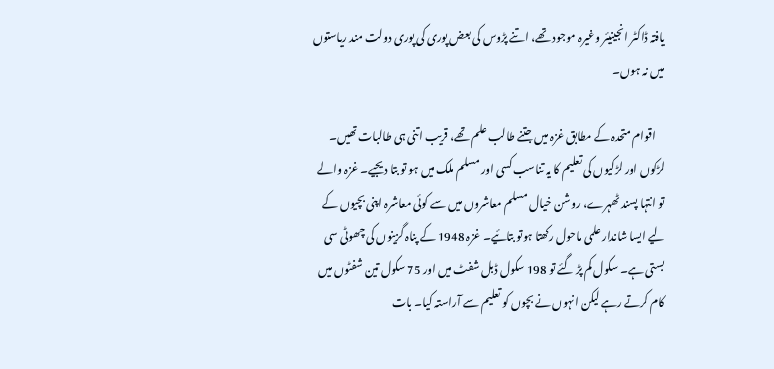یافتہ ڈاکٹر انجینیئر وغیرہ موجود تھے، اتنے پڑوس کی بعض پوری کی پوری دولت مند ریاستوں میں نہ ہوں۔

    اقوام متحدہ کے مطابق غزہ میں جتنے طالب علم تھے، قریب اتنی ہی طالبات تھیں۔ لڑکوں اور لڑکیوں کی تعلیم کا یہ تناسب کسی اور مسلم ملک میں ہو تو بتا دیجیے۔ غزہ والے تو انتہا پسند ٹھہرے، روشن خیال مسلم معاشروں میں سے کوئی معاشرہ اپنی بچیوں کے لیے ایسا شاندار علمی ماحول رکھتا ہوتو بتائیے۔ غزہ 1948 کے پناہ گزینوں کی چھوٹی سی بستی ہے۔ سکول کم پڑ گئے تو 198 سکول ڈبل شفٹ میں اور 75 سکول تین شفٹوں میں کام کرتے رہے لیکن انہوں نے بچوں کو تعلیم سے آراستہ کیا۔ بات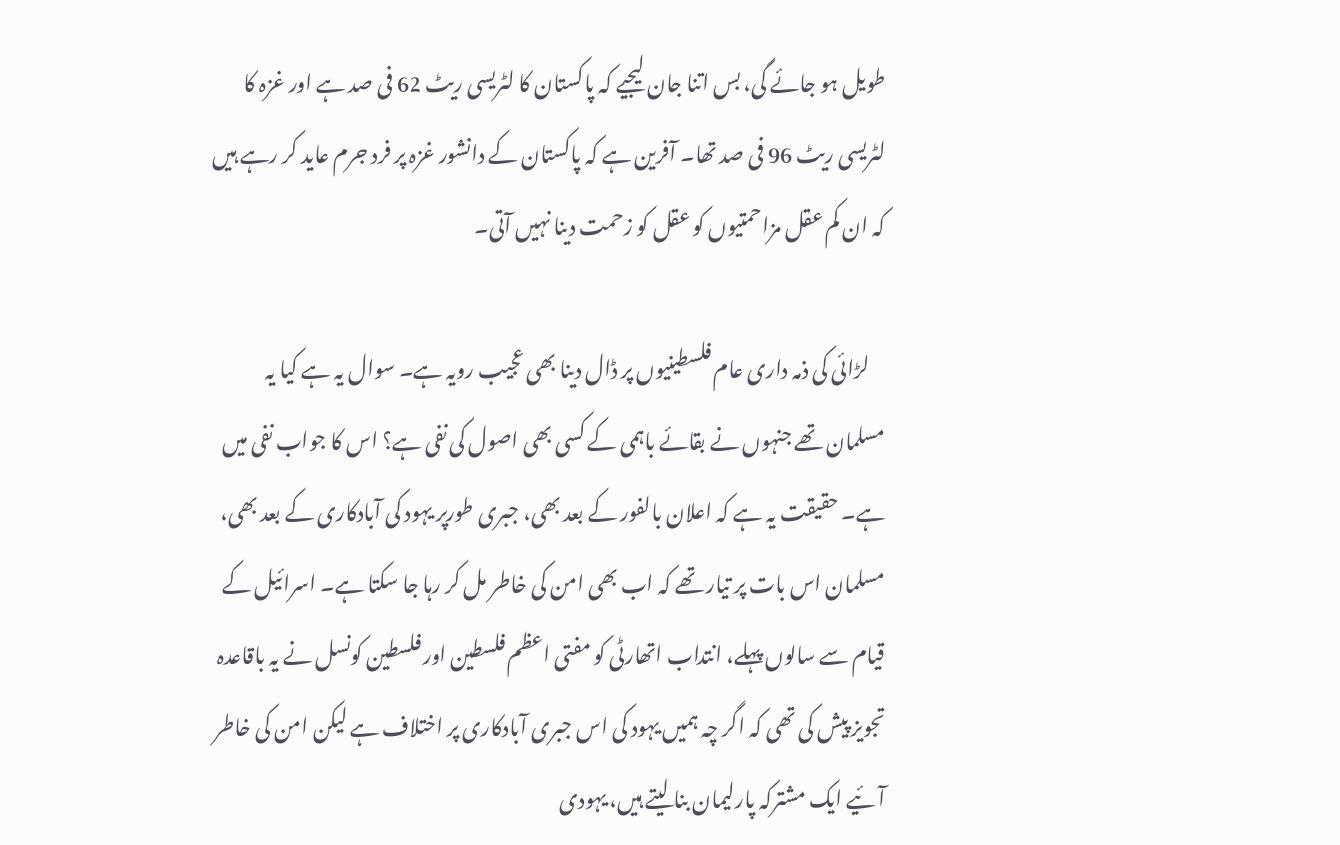طویل ہو جائے گی، بس اتنا جان لیجیے کہ پاکستان کا لٹریسی ریٹ 62 فی صد ہے اور غزہ کا لٹریسی ریٹ 96 فی صد تھا۔ آفرین ہے کہ پاکستان کے دانشور غزہ پر فرد جرم عاید کر رہے ہیں کہ ان کم عقل مزاحمتیوں کو عقل کو زحمت دینا نہیں آتی۔

    لڑائی کی ذمہ داری عام فلسطینیوں پر ڈال دینا بھی عجیب رویہ ہے۔ سوال یہ ہے کیا یہ مسلمان تھے جنہوں نے بقائے باہمی کے کسی بھی اصول کی نفی ہے؟ اس کا جواب نفی میں ہے۔ حقیقت یہ ہے کہ اعلان بالفور کے بعد بھی، جبری طورپر یہود کی آبادکاری کے بعد بھی، مسلمان اس بات پر تیار تھے کہ اب بھی امن کی خاطر مل کر رہا جا سکتا ہے۔ اسرائیل کے قیام سے سالوں پہلے، انتداب اتھارٹی کو مفتی اعظم فلسطین اور فلسطین کونسل نے یہ باقاعدہ تجویز پیش کی تھی کہ اگر چہ ہمیں یہود کی اس جبری آبادکاری پر اختلاف ہے لیکن امن کی خاطر آئیے ایک مشترکہ پارلیمان بنا لیتے ہیں، یہودی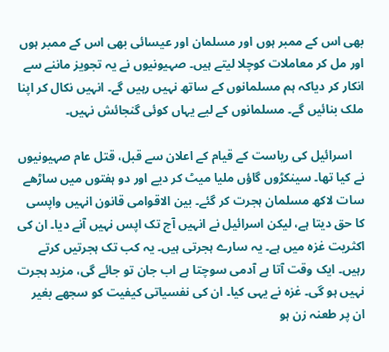بھی اس کے ممبر ہوں اور مسلمان اور عیسائی بھی اس کے ممبر ہوں اور مل کر معاملات کوچلا لیتے ہیں۔ صہیونیوں نے یہ تجویز ماننے سے انکار کر دیاکہ ہم مسلمانوں کے ساتھ نہیں رہیں گے۔ انہیں نکال کر اپنا ملک بنائیں گے۔ مسلمانوں کے لیے یہاں کوئی گنجائش نہیں۔

    اسرائیل کی ریاست کے قیام کے اعلان سے قبل، قتل عام صہیونیوں نے کیا تھا۔ سینکڑوں گاؤں ملیا میٹ کر دیے اور دو ہفتوں میں ساڑھے سات لاکھ مسلمان ہجرت کر گئے۔ بین الاقوامی قانون انہیں واپسی کا حق دیتا ہے، لیکن اسرائیل نے انہیں آج تک اپس نہیں آنے دیا۔ ان کی اکثریت غزہ میں ہے۔ یہ سارے ہجرتی ہیں۔ یہ کب تک ہجرتیں کرتے رہیں۔ ایک وقت آتا ہے آدمی سوچتا ہے اب جان تو جائے گی، مزید ہجرت نہیں ہو گی۔ غزہ نے یہی کیا۔ ان کی نفسیاتی کیفیت کو سجھے بغیر ان پر طعنہ زن ہو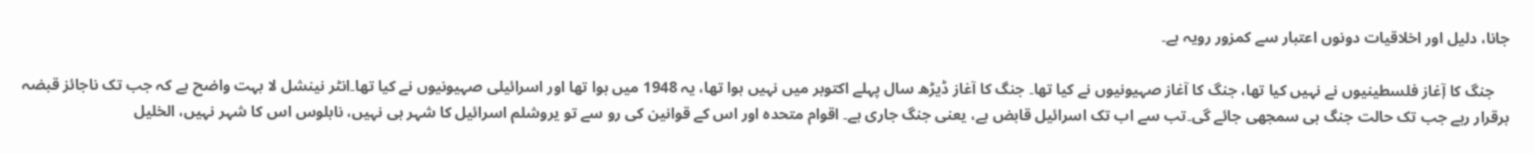جانا، دلیل اور اخلاقیات دونوں اعتبار سے کمزور رویہ ہے۔

    جنگ کا آٖغاز فلسطینیوں نے نہیں کیا تھا، جنگ کا آغاز صہیونیوں نے کیا تھا۔ جنگ کا آغاز ڈیڑھ سال پہلے اکتوبر میں نہیں ہوا تھا، یہ 1948 میں ہوا تھا اور اسرائیلی صہیونیوں نے کیا تھا۔انٹر نینشل لا بہت واضح ہے کہ جب تک ناجائز قبضہ برقرار رہے جب تک حالت جنگ ہی سمجھی جائے گی۔تب سے اب تک اسرائیل قابض ہے، یعنی جنگ جاری ہے۔ اقوام متحدہ اور اس کے قوانین کی رو سے تو یروشلم اسرائیل کا شہر ہی نہیں، نابلوس اس کا شہر نہیں، الخلیل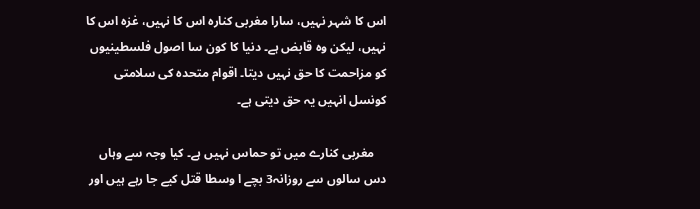اس کا شہر نہیں، سارا مغربی کنارہ اس کا نہیں، غزہ اس کا نہیں، لیکن وہ قابض ہے۔ دنیا کا کون سا اصول فلسطینیوں کو مزاحمت کا حق نہیں دیتا۔ اقوام متحدہ کی سلامتی کونسل انہیں یہ حق دیتی ہے۔

    مغربی کنارے میں تو حماس نہیں ہے۔ کیا وجہ سے وہاں دس سالوں سے روزانہ3 بچے ا وسطا قتل کیے جا رہے ہیں اور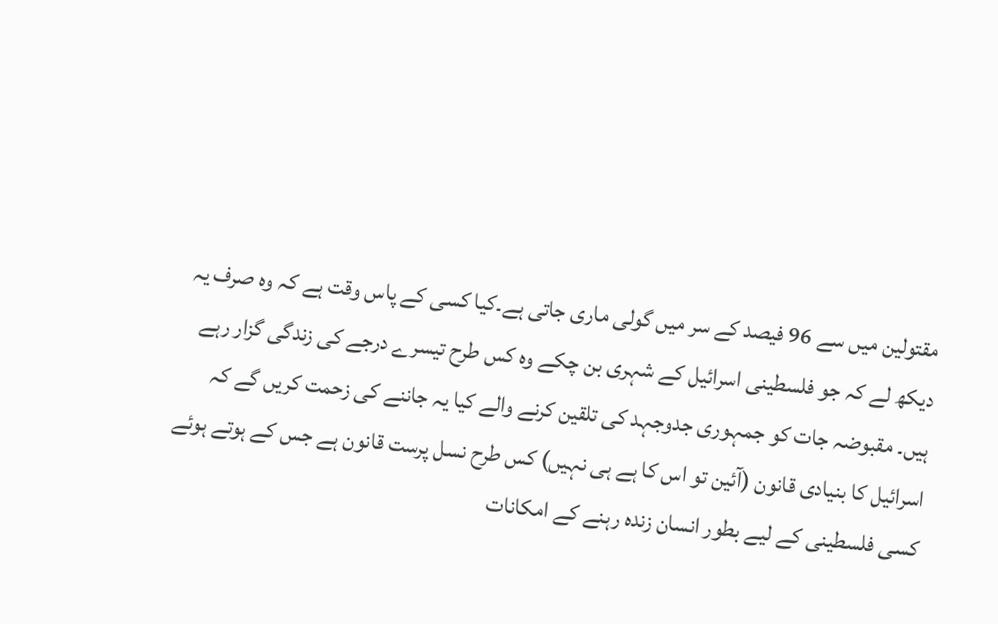مقتولین میں سے 96 فیصد کے سر میں گولی ماری جاتی ہے۔کیا کسی کے پاس وقت ہے کہ وہ صرف یہ دیکھ لے کہ جو فلسطینی اسرائیل کے شہری بن چکے وہ کس طرح تیسرے درجے کی زندگی گزار رہے ہیں۔ مقبوضہ جات کو جمہوری جدوجہد کی تلقین کرنے والے کیا یہ جاننے کی زحمت کریں گے کہ اسرائیل کا بنیادی قانون (آئین تو اس کا ہے ہی نہیں) کس طرح نسل پرست قانون ہے جس کے ہوتے ہوئے کسی فلسطینی کے لیے بطور انسان زندہ رہنے کے امکانات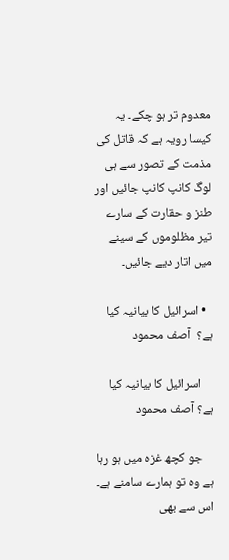معدوم تر ہو چکے۔ یہ کیسا رویہ ہے کہ قاتل کی مذمت کے تصور سے ہی لوگ کانپ کانپ جائیں اور طنز و حقارت کے سارے تیر مظلوموں کے سینے میں اتار دیے جائیں۔

  • اسرائیل کا بیانیہ کیا ہے؟  آصف محمود

    اسرائیل کا بیانیہ کیا ہے؟ آصف محمود

    جو کچھ غزہ میں ہو رہا ہے وہ تو ہمارے سامنے ہے۔ اس سے بھی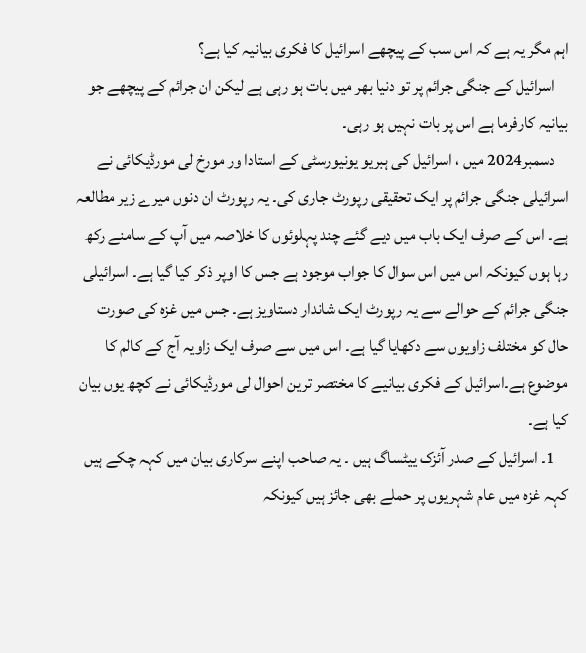اہم مگر یہ ہے کہ اس سب کے پیچھے اسرائیل کا فکری بیانیہ کیا ہے؟
    اسرائیل کے جنگی جرائم پر تو دنیا بھر میں بات ہو رہی ہے لیکن ان جرائم کے پیچھے جو بیانیہ کارفرما ہے اس پر بات نہیں ہو رہی۔
    دسمبر2024 میں ، اسرائیل کی ہبریو یونیورسٹی کے استادا ور مورخ لی مورڈیکائی نے اسرائیلی جنگی جرائم پر ایک تحقیقی رپورٹ جاری کی۔ یہ رپورٹ ان دنوں میرے زیر مطالعہ ہے۔ اس کے صرف ایک باب میں دیے گئے چند پہلوئوں کا خلاصہ میں آپ کے سامنے رکھ رہا ہوں کیونکہ اس میں اس سوال کا جواب موجود ہے جس کا اوپر ذکر کیا گیا ہے۔ اسرائیلی جنگی جرائم کے حوالے سے یہ رپورٹ ایک شاندار دستاویز ہے۔ جس میں غزہ کی صورت حال کو مختلف زاویوں سے دکھایا گیا ہے۔ اس میں سے صرف ایک زاویہ آج کے کالم کا موضوع ہے۔اسرائیل کے فکری بیانیے کا مختصر ترین احوال لی مورڈیکائی نے کچھ یوں بیان کیا ہے۔
    1۔ اسرائیل کے صدر آئزک ییٹساگ ہیں ۔ یہ صاحب اپنے سرکاری بیان میں کہہ چکے ہیں کہہ غزہ میں عام شہریوں پر حملے بھی جائز ہیں کیونکہ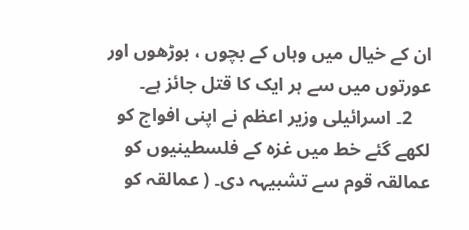ان کے خیال میں وہاں کے بچوں ، بوڑھوں اور عورتوں میں سے ہر ایک کا قتل جائز ہے۔
    2۔ اسرائیلی وزیر اعظم نے اپنی افواج کو لکھے گئے خط میں غزہ کے فلسطینیوں کو عمالقہ قوم سے تشبیہہ دی۔ ( عمالقہ کو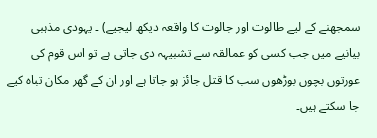سمجھنے کے لیے طالوت اور جالوت کا واقعہ دیکھ لیجیے) ۔ یہودی مذہبی بیانیے میں جب کسی کو عمالقہ سے تشبیہہ دی جاتی ہے تو اس قوم کی عورتوں بچوں بوڑھوں سب کا قتل جائز ہو جاتا ہے اور ان کے گھر مکان تباہ کیے جا سکتے ہیں۔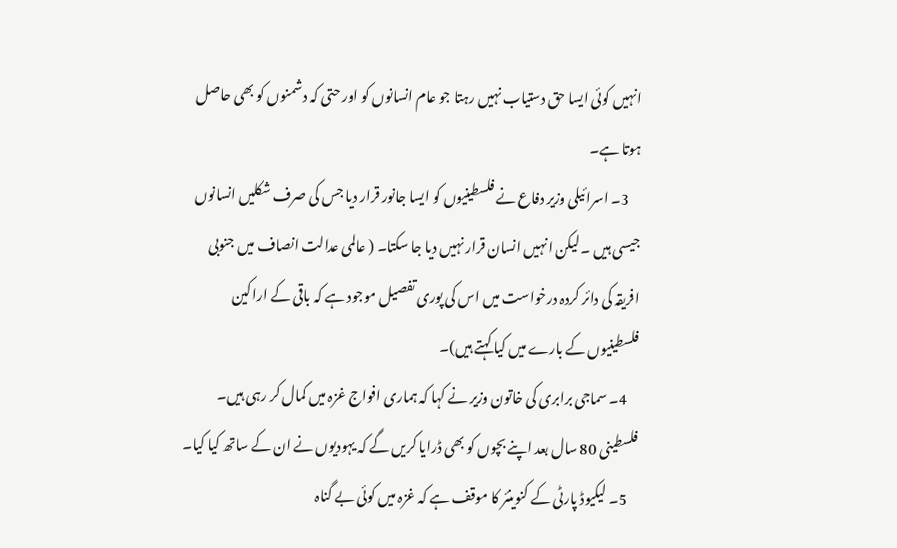انہیں کوئی ایسا حق دستیاب نہیں رہتا جو عام انسانوں کو اور حتی کہ دشمنوں کو بھی حاصل ہوتا ہے۔
    3۔ اسرائیلی وزیر دفاع نے فلسطینیوں کو ایسا جانور قرار دیا جس کی صرف شکلیں انسانوں جیسی ہیں ۔ لیکن انہیں انسان قرار نہیں دیا جا سکتا۔ ( عالمی عدالت انصاف میں جنوبی افریقہ کی دائر کردہ درخواست میں اس کی پوری تفصیل موجود ہے کہ باقی کے اراکین فلسطینیوں کے بارے میں کیا کہتے ہیں)۔
    4۔ سماجی برابری کی خاتون وزیر نے کہا کہ ہماری افواج غزہ میں کمال کر رہی ہیں۔ فلسطینی 80 سال بعد اپنے بچوں کو بھی ڈرایا کریں گے کہ یہودیوں نے ان کے ساتھ کیا کیا۔
    5۔ لیکیوڈ پارٹی کے کنوینئر کا موقف ہے کہ غزہ میں کوئی بے گناہ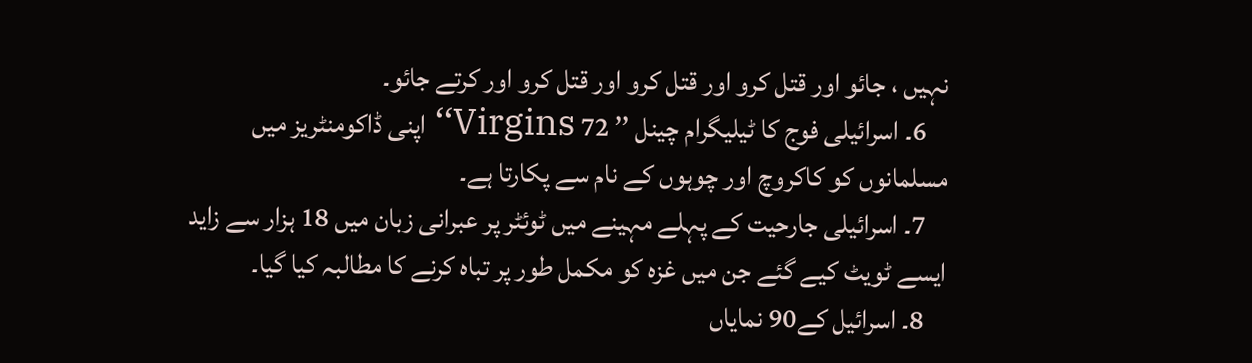نہیں ، جائو اور قتل کرو اور قتل کرو اور قتل کرو اور کرتے جائو۔
    6۔ اسرائیلی فوج کا ٹیلیگرام چینل ’’ 72 Virgins‘‘ اپنی ڈاکومنٹریز میں مسلمانوں کو کاکروچ اور چوہوں کے نام سے پکارتا ہے۔
    7۔ اسرائیلی جارحیت کے پہلے مہینے میں ٹوئٹر پر عبرانی زبان میں 18 ہزار سے زاید ایسے ٹویٹ کیے گئے جن میں غزہ کو مکمل طور پر تباہ کرنے کا مطالبہ کیا گیا۔
    8۔ اسرائیل کے90 نمایاں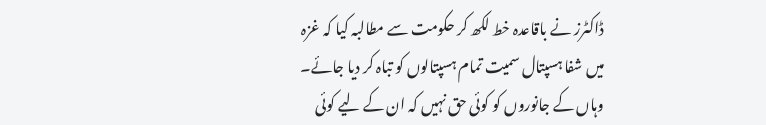ڈاکٹرز نے باقاعدہ خط لکھ کر حکومت سے مطالبہ کیا کہ غزہ میں شفا ہسپتال سمیت تمام ہسپتالوں کو تباہ کر دیا جائے۔ وہاں کے جانوروں کو کوئی حق نہیں کہ ان کے لیے کوئی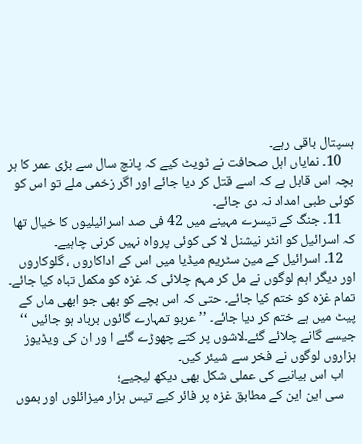ہسپتال باقی رہے۔
    10۔ نمایاں اہل صحافت نے ٹویٹ کیے کہ پانچ سال سے بڑی عمر کا ہر بچہ اس قابل ہے کہ اسے قتل کر دیا جائے اور اگر زخمی ملے تو اس کو کوئی طبی امداد نہ دی جائے۔
    11۔ جنگ کے تیسرے مہینے میں 42 فی صد اسرائیلیوں کا خیال تھا کہ اسرائیل کو انٹر نیشنل لا کی کوئی پرواہ نہیں کرنی چاہیے۔
    12۔ اسرائیل کے مین سٹریم میڈیا میں اس کے اداکاروں ، گلوکاروں اور دیگر اہم لوگوں نے مل کر مہم چلائی کہ غزہ کو مکمل تباہ کیا جائے۔ تمام غزہ کو ختم کیا جائے۔ حتی کہ اس بچے کو بھی جو ابھی ماں کے پیٹ میں ہے ختم کر دیا جائے۔ ’’ عربو تمہارے گائوں برباد ہو جائیں ‘‘ جیسے گانے چلائے گئے۔لاشوں پر کتے چھوڑے گئے ا ور ان کی ویڈیوز ہزاروں لوگوں نے فخر سے شیئر کیں۔
    اب اس بیانیے کی عملی شکل بھی دیکھ لیجیے؛
    سی این این کے مطابق غزہ پر فائر کیے تیس ہزار میزائلوں اور بموں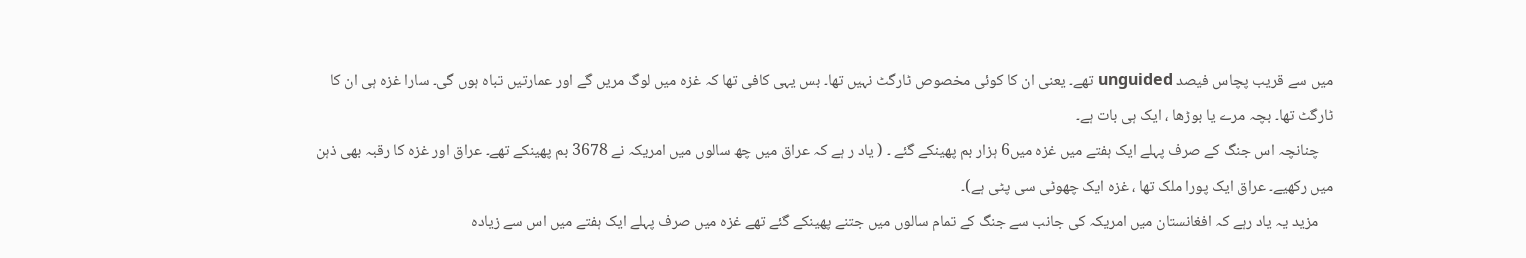میں سے قریب پچاس فیصد unguided تھے۔ یعنی ان کا کوئی مخصوص ٹارگٹ نہیں تھا۔ بس یہی کافی تھا کہ غزہ میں لوگ مریں گے اور عمارتیں تباہ ہوں گی۔ سارا غزہ ہی ان کا ٹارگٹ تھا۔ بچہ مرے یا بوڑھا ، ایک ہی بات ہے۔
    چنانچہ اس جنگ کے صرف پہلے ایک ہفتے میں غزہ میں6 ہزار بم پھینکے گئے ۔ ( یاد ر ہے کہ عراق میں چھ سالوں میں امریکہ نے 3678 بم پھینکے تھے۔ عراق اور غزہ کا رقبہ بھی ذہن میں رکھیے۔ عراق ایک پورا ملک تھا ، غزہ ایک چھوٹی سی پٹی ہے)۔
    مزید یہ یاد رہے کہ افغانستان میں امریکہ کی جانب سے جنگ کے تمام سالوں میں جتنے پھینکے گئے تھے غزہ میں صرف پہلے ایک ہفتے میں اس سے زیادہ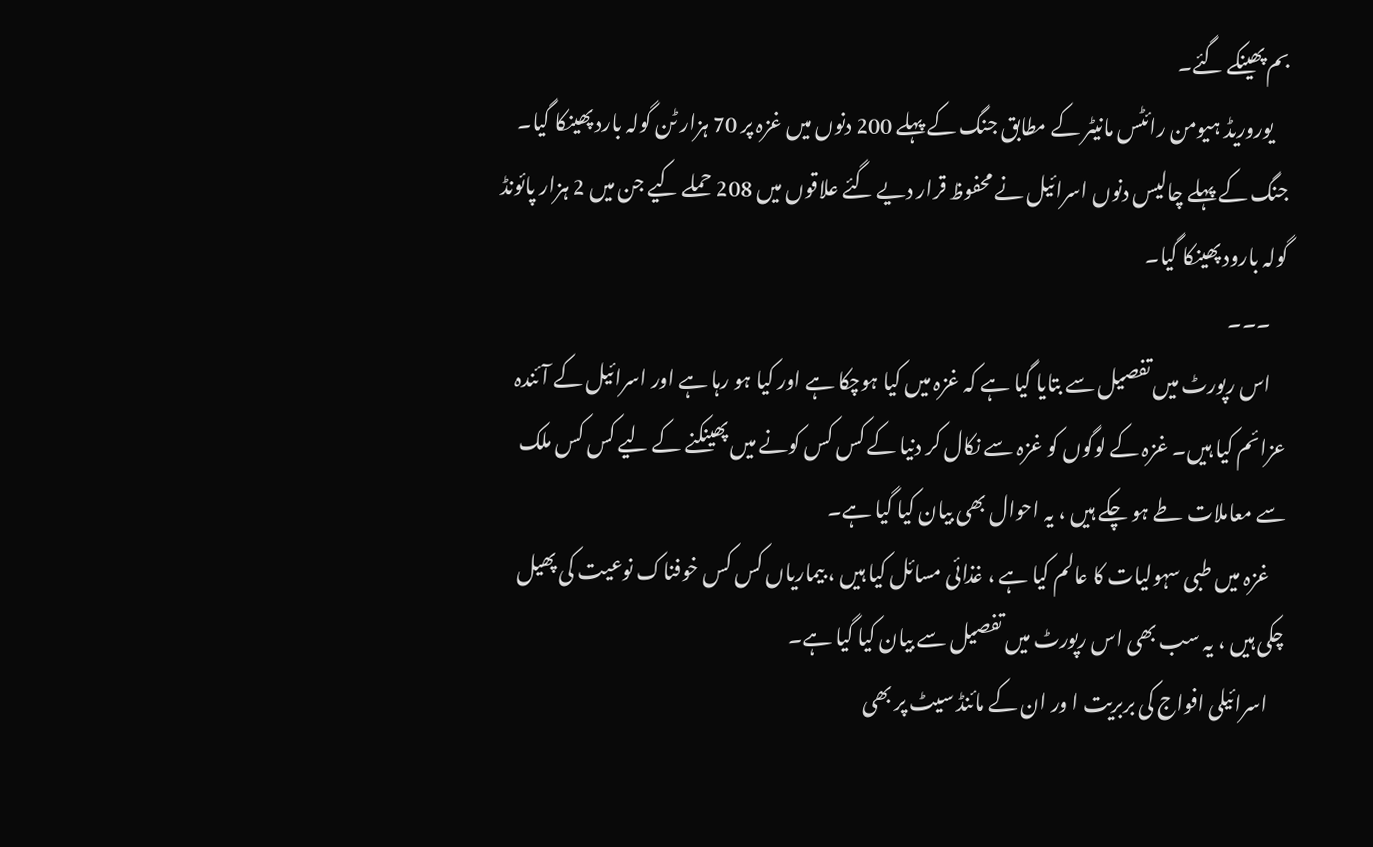بم پھینکے گئے۔
    یوروریڈ ہیومن رائٹس مانیٹر کے مطابق جنگ کے پہلے 200 دنوں میں غزہ پر 70 ہزار ٹن گولہ بارد پھینکا گیا۔ جنگ کے پہلے چالیس دنوں اسرائیل نے محفوظ قرار دیے گئے علاقوں میں 208 حملے کیے جن میں 2 ہزار پائونڈ گولہ بارود پھینکا گیا۔
    ۔۔۔
    اس رپورٹ میں تفصیل سے بتایا گیا ہے کہ غزہ میں کیا ہوچکا ہے اور کیا ہو رہا ہے اور اسرائیل کے آئندہ عزائم کیا ہیں۔ غزہ کے لوگوں کو غزہ سے نکال کر دنیا کے کس کس کونے میں پھینکنے کے لیے کس کس ملک سے معاملات طے ہو چکے ہیں ، یہ احوال بھی بیان کیا گیا ہے۔
    غزہ میں طبی سہولیات کا عالم کیا ہے ، غذائی مسائل کیا ہیں ، بیماریاں کس کس خوفناک نوعیت کی پھیل چکی ہیں ، یہ سب بھی اس رپورٹ میں تفصیل سے بیان کیا گیا ہے۔
    اسرائیلی افواج کی بربریت ا ور ان کے مائنڈ سیٹ پر بھی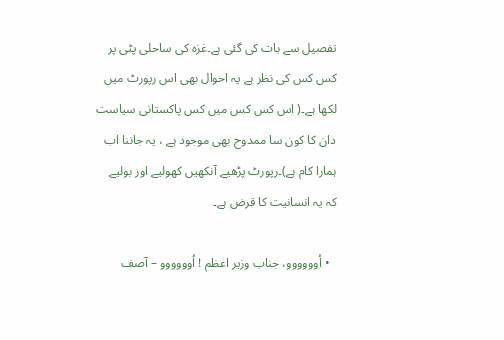تفصیل سے بات کی گئی ہے۔غزہ کی ساحلی پٹی پر کس کس کی نظر ہے یہ احوال بھی اس رپورٹ میں لکھا ہے۔( اس کس کس میں کس پاکستانی سیاست دان کا کون سا ممدوح بھی موجود ہے ، یہ جاننا اب ہمارا کام ہے)۔رپورٹ پڑھیے آنکھیں کھولیے اور بولیے کہ یہ انسانیت کا قرض ہے۔

  • اُوووووو، جناب وزیر اعظم ! اُوووووو – آصف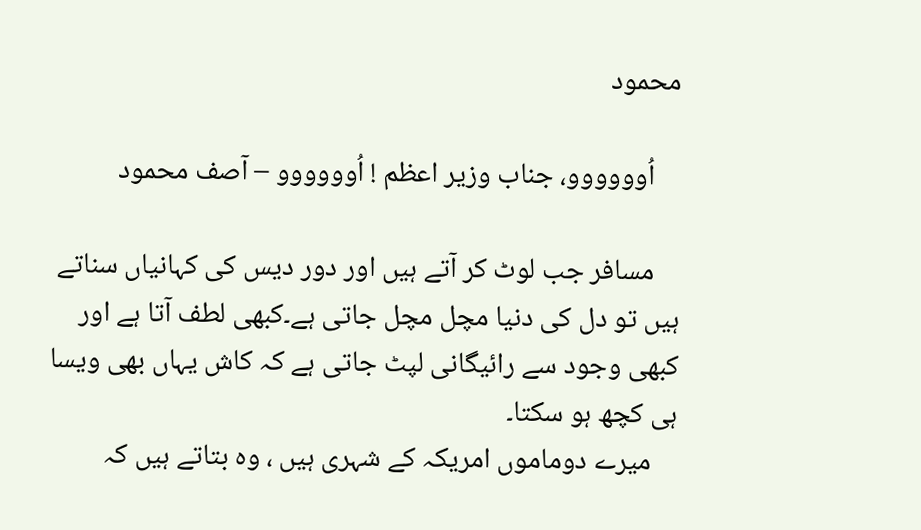محمود

    اُوووووو، جناب وزیر اعظم ! اُوووووو – آصف محمود

    مسافر جب لوٹ کر آتے ہیں اور دور دیس کی کہانیاں سناتے ہیں تو دل کی دنیا مچل مچل جاتی ہے۔کبھی لطف آتا ہے اور کبھی وجود سے رائیگانی لپٹ جاتی ہے کہ کاش یہاں بھی ویسا ہی کچھ ہو سکتا۔
    میرے دوماموں امریکہ کے شہری ہیں ، وہ بتاتے ہیں کہ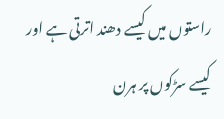راستوں میں کیسے دھند اترتی ہے اور کیسے سڑکوں پر ہرن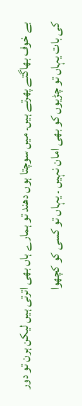بے خوف بھاگتے پھرتے ہیں۔ میں سوچتا ہوں دھند تو ہمارے ہاں بھی اترتی ہیں لیکن ہرن تو دور کی بات یہاں تو چڑیوں کو بھی امان نہیں ۔ یہاں تو کسی کو کچھوا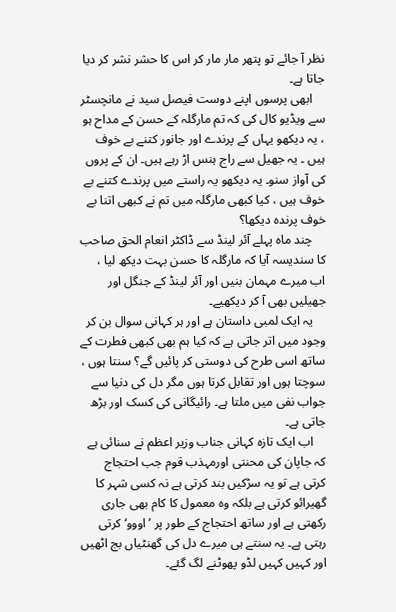نظر آ جائے تو پتھر مار مار کر اس کا حشر نشر کر دیا جاتا ہے۔
    ابھی پرسوں اپنے دوست فیصل سید نے مانچسٹر سے ویڈیو کال کی کہ تم مارگلہ کے حسن کے مداح ہو ، یہ دیکھو یہاں کے پرندے اور جانور کتنے بے خوف ہیں ۔ یہ جھیل سے راج ہنس اڑ رہے ہیں۔ ان کے پروں کی آواز سنو۔ یہ دیکھو یہ راستے میں پرندے کتنے بے خوف ہیں ، کیا کبھی مارگلہ میں تم نے کبھی اتنا بے خوف پرندہ دیکھا؟
    چند ماہ پہلے آئر لینڈ سے ڈاکٹر انعام الحق صاحب کا سندیسہ آیا کہ مارگلہ کا حسن بہت دیکھ لیا ، اب میرے مہمان بنیں اور آئر لینڈ کے جنگل اور جھیلیں بھی آ کر دیکھیے۔
    یہ ایک لمبی داستان ہے اور ہر کہانی سوال بن کر وجود میں اتر جاتی ہے کہ کیا ہم بھی کبھی فطرت کے ساتھ اسی طرح کی دوستی کر پائیں گے؟ سنتا ہوں ، سوچتا ہوں اور تقابل کرتا ہوں مگر دل کی دنیا سے جواب نفی میں ملتا ہے۔ رائیگانی کی کسک اور بڑھ جاتی ہے۔
    اب ایک تازہ کہانی جناب وزیر اعظم نے سنائی ہے کہ جاپان کی محنتی اورمہذب قوم جب احتجاج کرتی ہے تو یہ سڑکیں بند کرتی ہے نہ کسی شہر کا گھیرائو کرتی ہے بلکہ وہ معمول کا کام بھی جاری رکھتی ہے اور ساتھ احتجاج کے طور پر ’ اووو‘ کرتی رہتی ہے۔ یہ سنتے ہی میرے دل کی گھنٹیاں بج اٹھیں اور کہیں کہیں لڈو پھوٹنے لگ گئے۔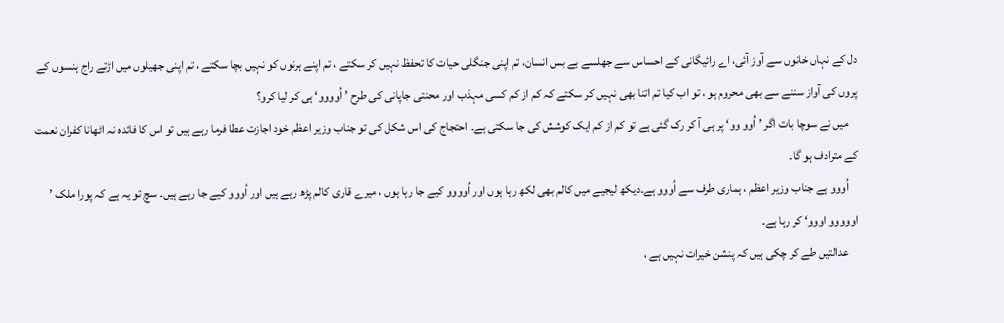دل کے نہاں خانوں سے آوز آئی، اے رائیگانی کے احساس سے جھلسے بے بس انسان، تم اپنی جنگلی حیات کا تحفظ نہیں کر سکتے ، تم اپنے ہرنوں کو نہیں بچا سکتے ، تم اپنی جھیلوں میں اڑتے راج ہنسوں کے پروں کی آواز سننے سے بھی محروم ہو ، تو اب کیا تم اتنا بھی نہیں کر سکتے کہ کم از کم کسی مہذب اور محنتی جاپانی کی طرح ’ اُوووو‘ ہی کر لیا کرو؟
    میں نے سوچا بات اگر ’ اُوو وو‘ پر ہی آ کر رک گئی ہے تو کم از کم ایک کوشش کی جا سکتی ہے۔ احتجاج کی اس شکل کی تو جناب وزیر اعظم خود اجازت عطا فرما رہے ہیں تو اس کا فائدہ نہ اٹھانا کفران نعمت کے مترادف ہو گا۔
    اُووو ہے جناب وزیر اعظم ، ہماری طرف سے اُووو ہے۔دیکھ لیجیے میں کالم بھی لکھ رہا ہوں اور اُوووو کیے جا رہا ہوں ، میرے قاری کالم پڑھ رہے ہیں اور اُووو کیے جا رہے ہیں۔ سچ تو یہ ہے کہ پورا ملک ’ اووووو اووو‘ کر رہا ہے۔
    عدالتیں طے کر چکی ہیں کہ پنشن خیرات نہیں ہے ،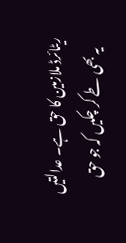ریٹائرڈ ملازمین کا حق ہے۔ عدالتیں
    یہ بھی طے کر چکیں کہ جو حق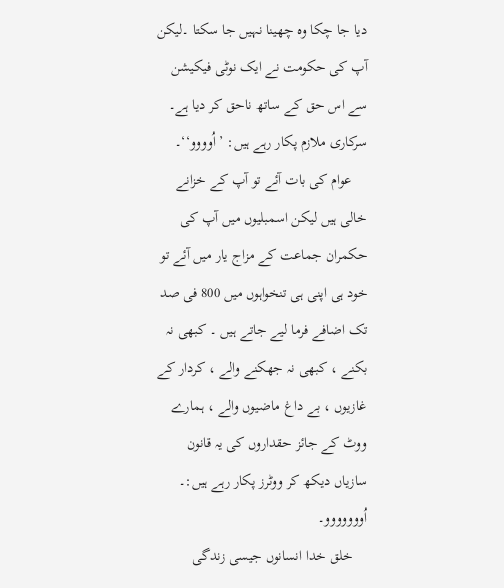دیا جا چکا وہ چھینا نہیں جا سکتا ۔لیکن آپ کی حکومت نے ایک نوٹی فیکیشن سے اس حق کے ساتھ ناحق کر دیا ہے۔ سرکاری ملازم پکار رہے ہیں: ’ اُوووو‘‘۔
    عوام کی بات آئے تو آپ کے خزانے خالی ہیں لیکن اسمبلیوں میں آپ کی حکمران جماعت کے مزاج یار میں آئے تو خود ہی اپنی ہی تنخواہوں میں 800 فی صد تک اضافے فرما لیے جاتے ہیں ۔ کبھی نہ بکنے ، کبھی نہ جھکنے والے ، کردار کے غازیوں ، بے داغ ماضیوں والے ، ہمارے ووٹ کے جائز حقداروں کی یہ قانون سازیاں دیکھ کر ووٹرز پکار رہے ہیں:۔ اُووووووو۔
    خلق خدا انسانوں جیسی زندگی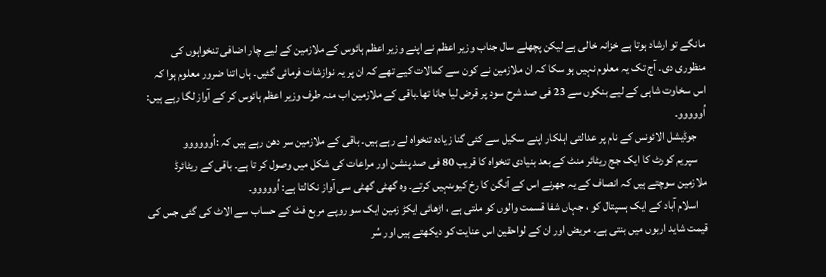مانگے تو ارشاد ہوتا ہے خزانہ خالی ہے لیکن پچھلے سال جناب وزیر اعظم نے اپنے وزیر اعظم ہائوس کے ملازمین کے لیے چار اضافی تنخواہوں کی منظوری دی۔ آج تک یہ معلوم نہیں ہو سکا کہ ان ملازمین نے کون سے کمالات کیے تھے کہ ان پر یہ نوازشات فرمائی گئیں۔ ہاں اتنا ضرور معلوم ہوا کہ اس سخاوت شاہی کے لیے بنکوں سے 23 فی صد شرح سود پر قرض لیا جانا تھا۔باقی کے ملازمین اب منہ طرف وزیر اعظم ہائوس کر کے آواز لگا رہے ہیں: اُووووو۔
    جوڈیشل الائونس کے نام پر عدالتی اہلکار اپنے سکیل سے کئی گنا زیادہ تنخواہ لے رہے ہیں۔ باقی کے ملازمین سر دھن رہے ہیں کہ :اُوووووو
    سپریم کورٹ کا ایک جج ریٹائر منٹ کے بعد بنیادی تنخواہ کا قریب 80 فی صد پنشن اور مراعات کی شکل میں وصول کر تا ہے۔ باقی کے ریٹائرڈ ملازمین سوچتے ہیں کہ انصاف کے یہ جھرنے اس کے آنگن کا رخ کیوںنہیں کرتے۔ وہ گھٹی گھٹی سی آواز نکالتا ہے: اُووووو۔
    اسلام آباد کے ایک ہسپتال کو ، جہاں شفا قسمت والوں کو ملتی ہے ، اڑھائی ایکڑ زمین ایک سو روپے مربع فٹ کے حساب سے الاٹ کی گئی جس کی قیمت شاید اربوں میں بنتی ہے۔ مریض اور ان کے لواحقین اس عنایت کو دیکھتے ہیں اور سُر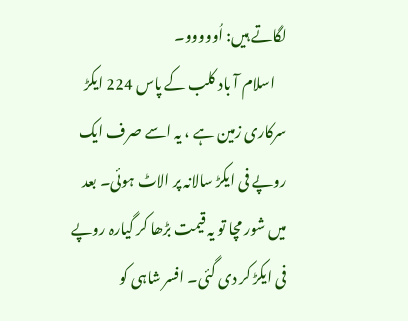لگاتے ہیں: اُووووو۔
    اسلام آ باد کلب کے پاس 224 ایکڑ سرکاری زمین ہے ، یہ اسے صرف ایک روپے فی ایکڑ سالانہ پر الاٹ ہوئی۔ بعد میں شور مچا تو یہ قیمت بڑھا کر گیارہ روپے فی ایکڑ کر دی گئی۔ افسر شاہی کو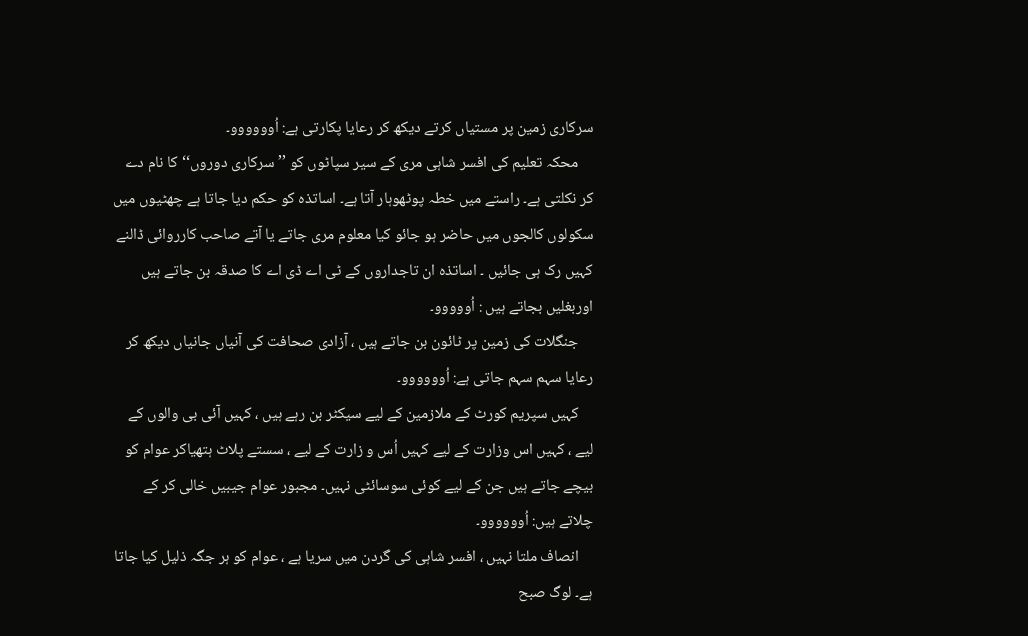سرکاری زمین پر مستیاں کرتے دیکھ کر رعایا پکارتی ہے: اُوووووو۔
    محکہ تعلیم کی افسر شاہی مری کے سیر سپاٹوں کو ’’ سرکاری دوروں‘‘کا نام دے کر نکلتی ہے۔ راستے میں خطہ پوٹھوہار آتا ہے۔ اساتذہ کو حکم دیا جاتا ہے چھٹیوں میں سکولوں کالجوں میں حاضر ہو جائو کیا معلوم مری جاتے یا آتے صاحب کارروائی ڈالنے کہیں رک ہی جائیں ۔ اساتذہ ان تاجداروں کے ٹی اے ڈی اے کا صدقہ بن جاتے ہیں اوربغلیں بجاتے ہیں : اُووووو۔
    جنگلات کی زمین پر ٹائون بن جاتے ہیں ، آزادی صحافت کی آنیاں جانیاں دیکھ کر رعایا سہم سہم جاتی ہے: اُوووووو۔
    کہیں سپریم کورٹ کے ملازمین کے لیے سیکٹر بن رہے ہیں ، کہیں آئی بی والوں کے لیے ، کہیں اس وزارت کے لیے کہیں اُس و زارت کے لیے ، سستے پلاٹ ہتھیاکر عوام کو بیچے جاتے ہیں جن کے لیے کوئی سوسائٹی نہیں۔ مجبور عوام جیبیں خالی کر کے چلاتے ہیں: اُوووووو۔
    انصاف ملتا نہیں ، افسر شاہی کی گردن میں سریا ہے ، عوام کو ہر جگہ ذلیل کیا جاتا ہے۔ لوگ صبح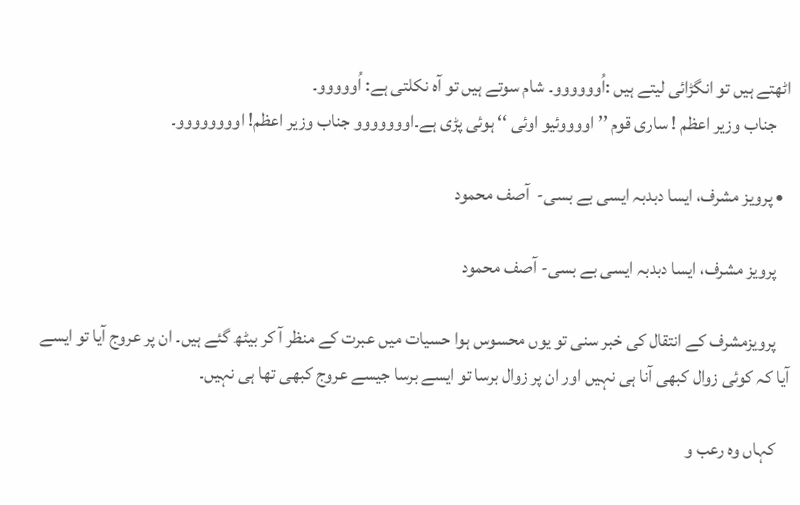اٹھتے ہیں تو انگڑائی لیتے ہیں :اُوووووو۔ شام سوتے ہیں تو آہ نکلتی ہے: اُووووو۔
    جناب وزیر اعظم ! ساری قوم ’’ اووووئیو اوئی ‘‘ ہوئی پڑی ہے۔اووووووو جناب وزیر اعظم! اوووووووو۔

  • پرویز مشرف، ایسا دبدبہ ایسی بے بسی-  آصف محمود

    پرویز مشرف، ایسا دبدبہ ایسی بے بسی- آصف محمود

    پرویزمشرف کے انتقال کی خبر سنی تو یوں محسوس ہوا حسیات میں عبرت کے منظر آ کر بیٹھ گئے ہیں۔ ان پر عروج آیا تو ایسے آیا کہ کوئی زوال کبھی آنا ہی نہیں اور ان پر زوال برسا تو ایسے برسا جیسے عروج کبھی تھا ہی نہیں۔

    کہاں وہ رعب و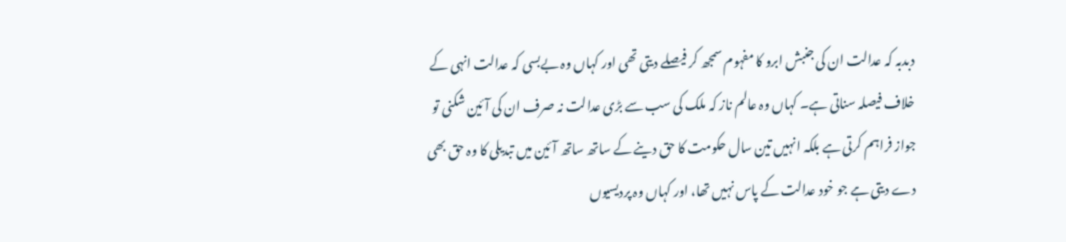دبدبہ کہ عدالت ان کی جنبش ابرو کا مفہوم سمجھ کر فیصلے دیتی تھی اور کہاں وہ بےبسی کہ عدالت انہی کے خلاف فیصلہ سناتی ہے۔ کہاں وہ عالم ناز کہ ملک کی سب سے بڑی عدالت نہ صرف ان کی آئین شکنی تو جواز فراہم کرتی ہے بلکہ انہیں تین سال حکومت کا حق دینے کے ساتھ ساتھ آئین میں تبدیلی کا وہ حق بھی دے دیتی ہے جو خود عدالت کے پاس نہیں تھا، اور کہاں وہ پردیسیوں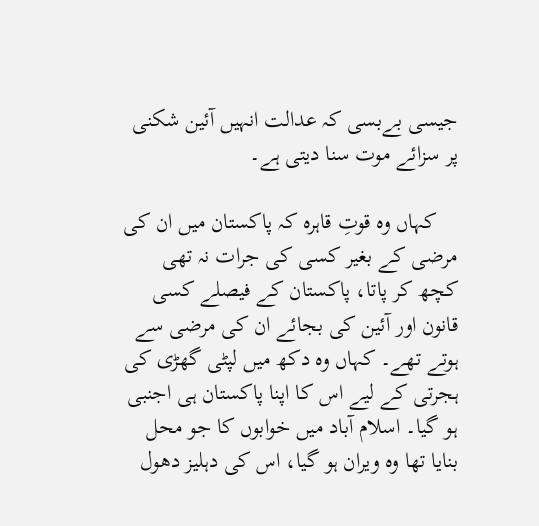جیسی بےبسی کہ عدالت انہیں آئین شکنی پر سزائے موت سنا دیتی ہے۔

    کہاں وہ قوتِ قاہرہ کہ پاکستان میں ان کی مرضی کے بغیر کسی کی جرات نہ تھی کچھ کر پاتا، پاکستان کے فیصلے کسی قانون اور آئین کی بجائے ان کی مرضی سے ہوتے تھے۔ کہاں وہ دکھ میں لپٹی گھڑی کی ہجرتی کے لیے اس کا اپنا پاکستان ہی اجنبی ہو گیا۔ اسلام آباد میں خوابوں کا جو محل بنایا تھا وہ ویران ہو گیا، اس کی دہلیز دھول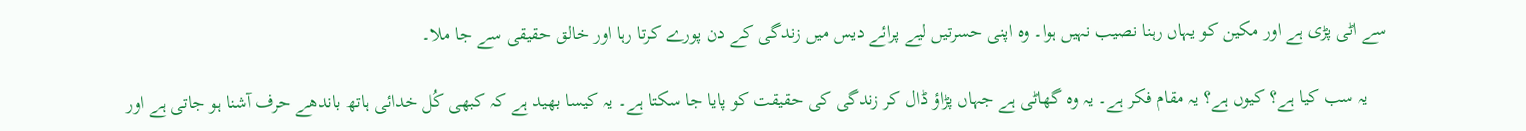سے اٹی پڑی ہے اور مکین کو یہاں رہنا نصیب نہیں ہوا۔ وہ اپنی حسرتیں لیے پرائے دیس میں زندگی کے دن پورے کرتا رہا اور خالق حقیقی سے جا ملا۔

    یہ سب کیا ہے؟ کیوں ہے؟ یہ مقام فکر ہے۔ یہ وہ گھاٹی ہے جہاں پڑاؤ ڈال کر زندگی کی حقیقت کو پایا جا سکتا ہے۔ یہ کیسا بھید ہے کہ کبھی کُل خدائی ہاتھ باندھے حرف آشنا ہو جاتی ہے اور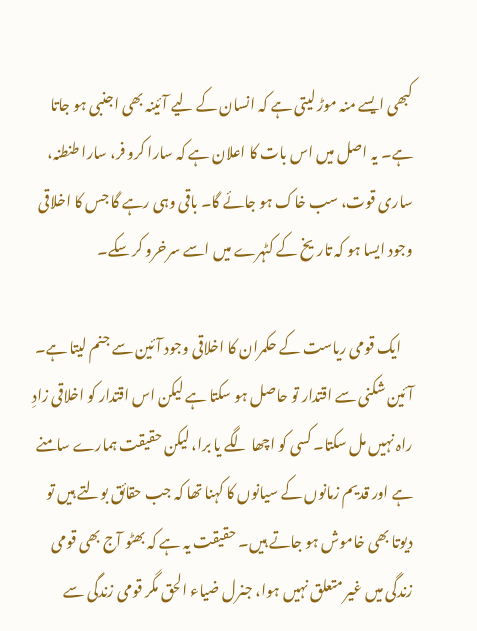کبھی ایسے منہ موڑ لیتی ہے کہ انسان کے لیے آئینہ بھی اجنبی ہو جاتا ہے۔ یہ اصل میں اس بات کا اعلان ہے کہ سارا کرو فر، سارا طنطنہ، ساری قوت، سب خاک ہو جائے گا۔ باقی وہی رہے گا جس کا اخلاقی وجود ایسا ہو کہ تاریخ کے کٹہرے میں اسے سرخرو کر سکے۔

    ایک قومی ریاست کے حکمران کا اخلاقی وجود آئین سے جنم لیتا ہے۔ آئین شکنی سے اقتدار تو حاصل ہو سکتا ہے لیکن اس اقتدار کو اخلاقی زادِ راہ نہیں مل سکتا۔ کسی کو اچھا لگے یا برا، لیکن حقیقت ہمارے سامنے ہے اور قدیم زمانوں کے سیانوں کا کہنا تھا کہ جب حقائق بولتے ہیں تو دیوتا بھی خاموش ہو جاتے ہیں۔ حقیقت یہ ہے کہ بھٹو آج بھی قومی زندگی میں غیر متعلق نہیں ہوا، جنرل ضیاء الحق مگر قومی زندگی سے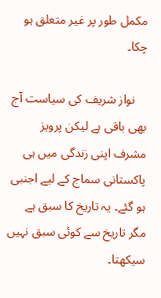مکمل طور پر غیر متعلق ہو چکا۔

    نواز شریف کی سیاست آج بھی باقی ہے لیکن پرویز مشرف اپنی زندگی میں ہی پاکستانی سماج کے لیے اجنبی ہو گئے۔ یہ تاریخ کا سبق ہے مگر تاریخ سے کوئی سبق نہیں سیکھتا۔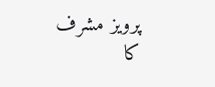پرویز مشرف کا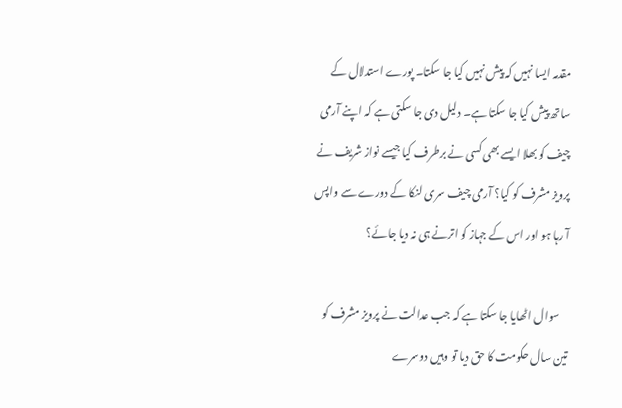مقدمہ ایسا نہیں کہ پیش نہیں کیا جا سکتا۔ پورے استدلال کے ساتھ پیش کیا جا سکتا ہے۔ دلیل دی جا سکتی ہے کہ اپنے آرمی چیف کو بھلا ایسے بھی کسی نے برطرف کیا جیسے نواز شریف نے پرویز مشرف کو کیا؟ آرمی چیف سری لنکا کے دورے سے واپس آ رہا ہو اور اس کے جہاز کو اترنے ہی نہ دیا جائے؟

    سوال اٹھایا جا سکتا ہے کہ جب عدالت نے پرویز مشرف کو تین سال حکومت کا حق دیا تو وہیں دوسرے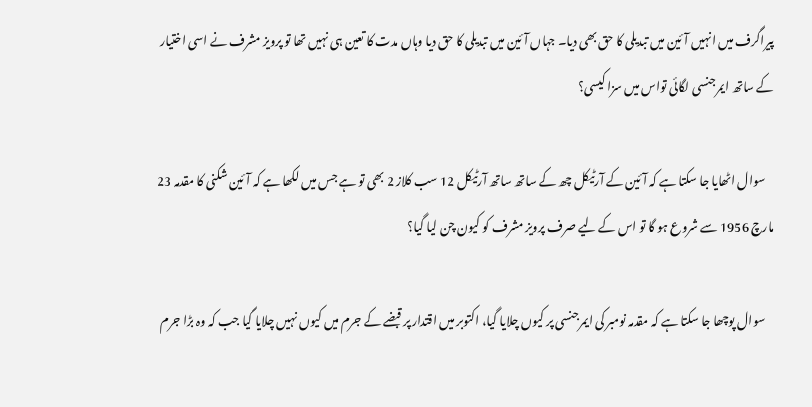پیراگرف میں انہیں آئین میں تبدیلی کا حق بھی دیا۔ جہاں آئین میں تبدیلی کا حق دیا وہاں مدت کا تعین ہی نہیں تھا تو پرویز مشرف نے اسی اختیار کے ساتھ ایمرجنسی لگائی تواس میں سزا کیسی؟

    سوال اٹھایا جا سکتا ہے کہ آئین کے آرٹیکل چھ کے ساتھ ساتھ آرٹیکل 12 سب کلاز 2 بھی تو ہے جس میں لکھا ہے کہ آئین شکنی کا مقدمہ 23 مارچ 1956 سے شروع ہو گا تو اس کے لیے صرف پرویز مشرف کو کیون چن لیا گیا؟

    سوال پوچھا جا سکتا ہے کہ مقدمہ نومبر کی ایمرجنسی پر کیوں چلایا گیا، اکتوبر میں اقتدار پر قبضے کے جرم میں کیوں نہیں چلایا گیا جب کہ وہ بڑا جرم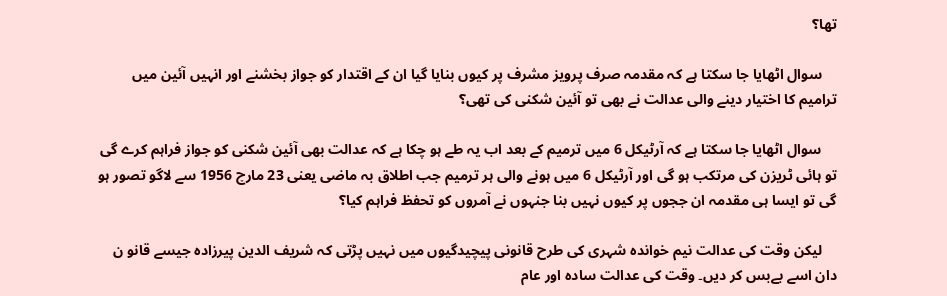تھا؟

    سوال اٹھایا جا سکتا ہے کہ مقدمہ صرف پرویز مشرف پر کیوں بنایا گیا ان کے اقتدار کو جواز بخشنے اور انہیں آئین میں ترامیم کا اختیار دینے والی عدالت نے بھی تو آئین شکنی کی تھی؟

    سوال اٹھایا جا سکتا ہے کہ آرٹیکل 6 میں ترمیم کے بعد اب یہ طے ہو چکا ہے کہ عدالت بھی آئین شکنی کو جواز فراہم کرے گی تو ہائی ٹریزن کی مرتکب ہو گی اور آرٹیکل 6 میں ہونے والی ہر ترمیم جب اطلاق بہ ماضی یعنی 23 مارچ 1956 سے لاگو تصور ہو گی تو ایسا ہی مقدمہ ان ججوں پر کیوں نہیں بنا جنہوں نے آمروں کو تحفظ فراہم کیا؟

    لیکن وقت کی عدالت نیم خواندہ شہری کی طرح قانونی پیچیدگیوں میں نہیں پڑتی کہ شریف الدین پیرزادہ جیسے قانو ن دان اسے بےبس کر دیں۔ وقت کی عدالت سادہ اور عام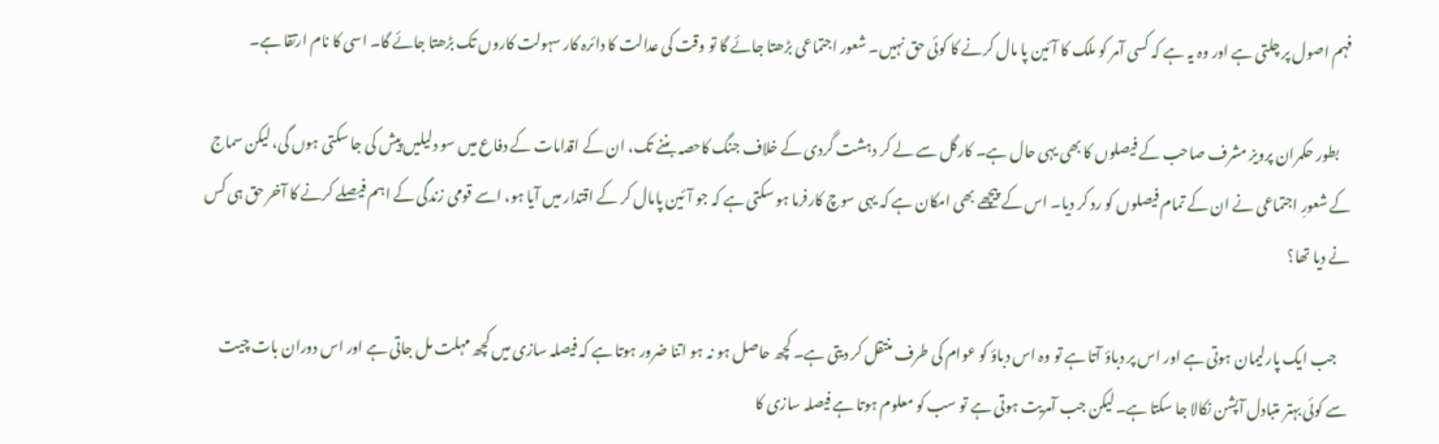فہم اصول پر چلتی ہے اور وہ یہ ہے کہ کسی آمر کو ملک کا آئین پا مال کرنے کا کوئی حق نہیں۔ شعور اجتماعی بڑھتا جائے گا تو وقت کی عدالت کا دائرہ کار سہولت کاروں تک بڑھتا جائے گا۔ اسی کا نام ارتقا ہے۔

    بطور حکمران پرویز مشرف صاحب کے فیصلوں کا بھی یہی حال ہے۔ کارگل سے لے کر دہشت گردی کے خلاف جنگ کاحصہ بننے تک، ان کے اقدامات کے دفاع میں سو دلیلیں پیش کی جا سکتی ہوں گی، لیکن سماج کے شعورِ اجتماعی نے ان کے تمام فیصلوں کو رد کر دیا۔ اس کے پیچھے بھی امکان ہے کہ یہی سوچ کارفرما ہو سکتی ہے کہ جو آئین پامال کر کے اقتدار میں آیا ہو، اسے قومی زندگی کے اہم فیصلے کرنے کا آخر حق ہی کس نے دیا تھا؟

    جب ایک پارلیمان ہوتی ہے اور اس پر دباؤ آتا ہے تو وہ اس دباؤ کو عوام کی طرف منتقل کر دیتی ہے۔ کچھ حاصل ہو نہ ہو اتنا ضرور ہوتا ہے کہ فیصلہ سازی میں کچھ مہلت مل جاتی ہے اور اس دوران بات چیت سے کوئی بہتر متبادل آپشن نکالا جا سکتا ہے۔ لیکن جب آمریت ہوتی ہے تو سب کو معلوم ہوتا ہے فیصلہ سازی کا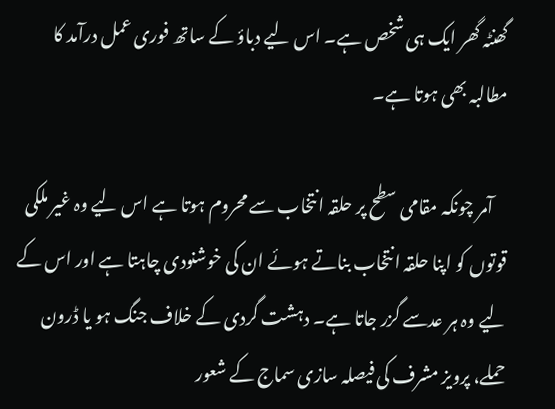گھنٹہ گھر ایک ہی شخص ہے۔ اس لیے دباؤ کے ساتھ فوری عمل درآمد کا مطالبہ بھی ہوتا ہے۔

    آمر چونکہ مقامی سطح پر حلقہ انتخاب سے محروم ہوتا ہے اس لیے وہ غیر ملکی قوتوں کو اپنا حلقہ انتخاب بناتے ہوئے ان کی خوشنودی چاہتا ہے اور اس کے لیے وہ ہر عدسے گزر جاتا ہے۔ دہشت گردی کے خلاف جنگ ہو یا ڈرون حملے، پرویز مشرف کی فیصلہ سازی سماج کے شعور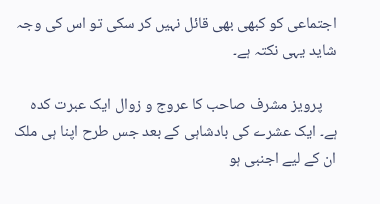اجتماعی کو کبھی بھی قائل نہیں کر سکی تو اس کی وجہ شاید یہی نکتہ ہے۔

    پرویز مشرف صاحب کا عروج و زوال ایک عبرت کدہ ہے۔ ایک عشرے کی بادشاہی کے بعد جس طرح اپنا ہی ملک ان کے لیے اجنبی ہو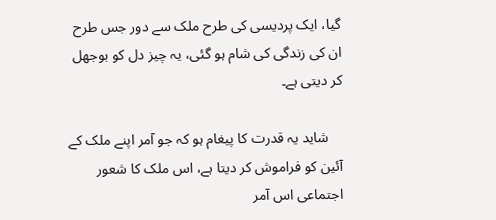گیا، ایک پردیسی کی طرح ملک سے دور جس طرح ان کی زندگی کی شام ہو گئی، یہ چیز دل کو بوجھل کر دیتی ہے۔

    شاید یہ قدرت کا پیغام ہو کہ جو آمر اپنے ملک کے آئین کو فراموش کر دیتا ہے، اس ملک کا شعور اجتماعی اس آمر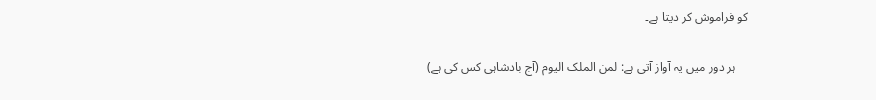کو فراموش کر دیتا ہے۔

    ہر دور میں یہ آواز آتی ہے: لمن الملک الیوم (آج بادشاہی کس کی ہے)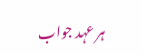ہر عہد جواب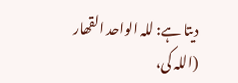دیتا ہے: للہ الواحد القھار (اللہ کی،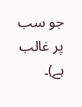جو سب پر غالب ہے)۔